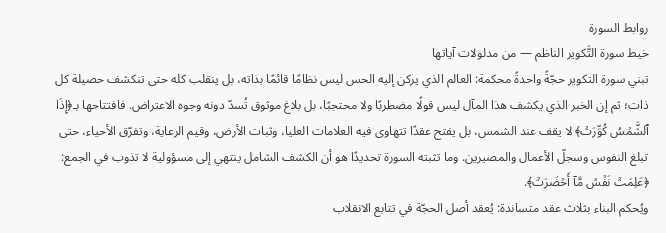روابط السورة
خيط سورة التَّكوير الناظم — من مدلولات آياتها
تبني سورة التكوير حجّةً واحدةً محكمة: العالم الذي يركن إليه الحس ليس نظامًا قائمًا بذاته، بل ينقلب كله حتى تنكشف حصيلة كل ذات؛ ثم إن الخبر الذي يكشف هذا المآل ليس قولًا مضطربًا ولا محتجبًا، بل بلاغ موثوق تُسدّ دونه وجوه الاعتراض. فافتتاحها بـ﴿إِذَا ٱلشَّمۡسُ كُوِّرَتۡ﴾ لا يقف عند الشمس، بل يفتح عقدًا تتهاوى فيه العلامات العليا، وثبات الأرض، وقيم الرعاية، وتفرّق الأحياء، حتى تبلغ النفوس وسجلّ الأعمال والمصيرين. وما تثبته السورة تحديدًا هو أن الكشف الشامل ينتهي إلى مسؤولية لا تذوب في الجمع: ﴿عَلِمَتۡ نَفۡسٞ مَّآ أَحۡضَرَتۡ﴾.
ويُحكم البناء بثلاث عقد متساندة: يُعقد أصل الحجّة في تتابع الانقلاب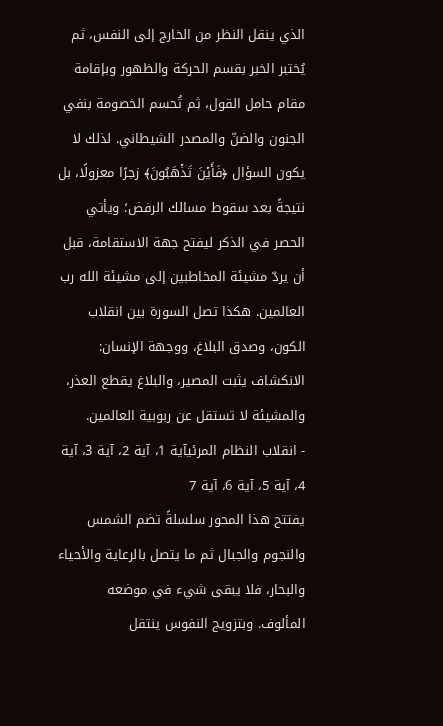الذي ينقل النظر من الخارج إلى النفس، ثم يُختبر الخبر بقسم الحركة والظهور وبإقامة مقام حامل القول، ثم تُحسم الخصومة بنفي الجنون والضنّ والمصدر الشيطاني. لذلك لا يكون السؤال ﴿فَأَيۡنَ تَذۡهَبُونَ﴾ زجرًا معزولًا، بل نتيجةً بعد سقوط مسالك الرفض؛ ويأتي الحصر في الذكر ليفتح جهة الاستقامة، قبل أن يردّ مشيئة المخاطبين إلى مشيئة الله رب العالمين. هكذا تصل السورة بين انقلاب الكون، وصدق البلاغ، ووجهة الإنسان: الانكشاف يثبت المصير، والبلاغ يقطع العذر، والمشيئة لا تستقل عن ربوبية العالمين.
- انقلاب النظام المرئيآية 1، آية 2، آية 3، آية 4، آية 5، آية 6، آية 7
يفتتح هذا المحور سلسلةً تضم الشمس والنجوم والجبال ثم ما يتصل بالرعاية والأحياء والبحار، فلا يبقى شيء في موضعه المألوف. وبتزويج النفوس ينتقل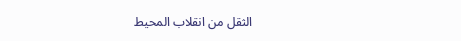الثقل من انقلاب المحيط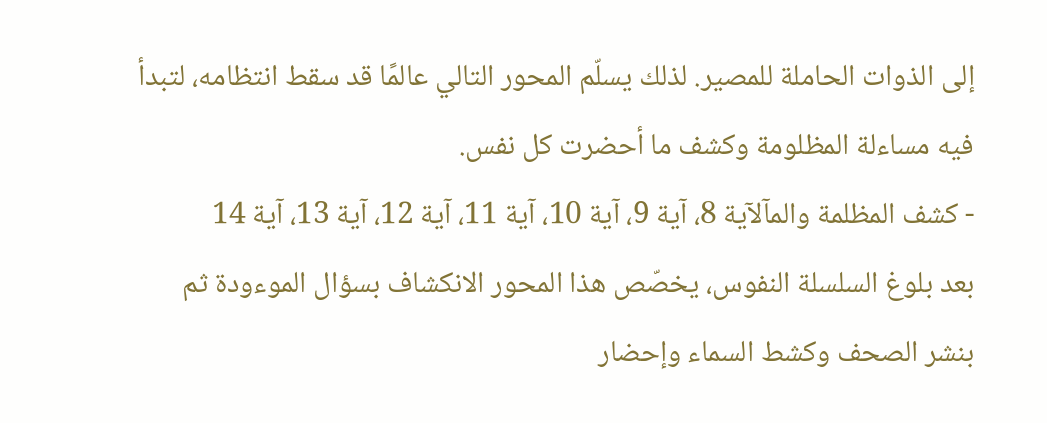إلى الذوات الحاملة للمصير. لذلك يسلّم المحور التالي عالمًا قد سقط انتظامه، لتبدأ فيه مساءلة المظلومة وكشف ما أحضرت كل نفس.
- كشف المظلمة والمآلآية 8، آية 9، آية 10، آية 11، آية 12، آية 13، آية 14
بعد بلوغ السلسلة النفوس، يخصّص هذا المحور الانكشاف بسؤال الموءودة ثم بنشر الصحف وكشط السماء وإحضار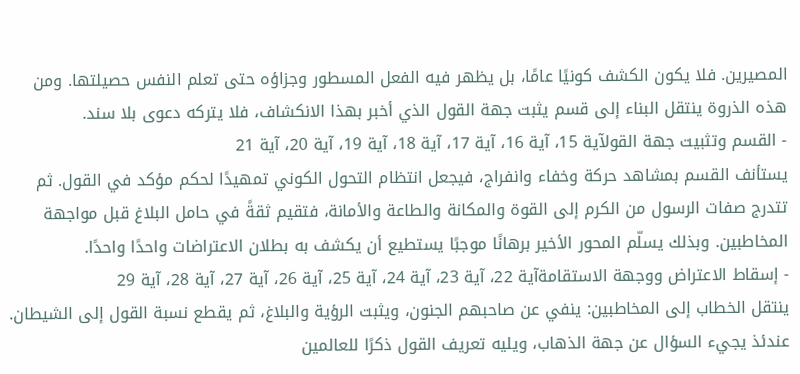المصيرين. فلا يكون الكشف كونيًا عامًا، بل يظهر فيه الفعل المسطور وجزاؤه حتى تعلم النفس حصيلتها. ومن هذه الذروة ينتقل البناء إلى قسم يثبت جهة القول الذي أخبر بهذا الانكشاف، فلا يتركه دعوى بلا سند.
- القسم وتثبيت جهة القولآية 15، آية 16، آية 17، آية 18، آية 19، آية 20، آية 21
يستأنف القسم بمشاهد حركة وخفاء وانفراج، فيجعل انتظام التحول الكوني تمهيدًا لحكم مؤكد في القول. ثم تتدرج صفات الرسول من الكرم إلى القوة والمكانة والطاعة والأمانة، فتقيم ثقةً في حامل البلاغ قبل مواجهة المخاطبين. وبذلك يسلّم المحور الأخير برهانًا موجبًا يستطيع أن يكشف به بطلان الاعتراضات واحدًا واحدًا.
- إسقاط الاعتراض ووجهة الاستقامةآية 22، آية 23، آية 24، آية 25، آية 26، آية 27، آية 28، آية 29
ينتقل الخطاب إلى المخاطبين: ينفي عن صاحبهم الجنون، ويثبت الرؤية والبلاغ، ثم يقطع نسبة القول إلى الشيطان. عندئذ يجيء السؤال عن جهة الذهاب، ويليه تعريف القول ذكرًا للعالمين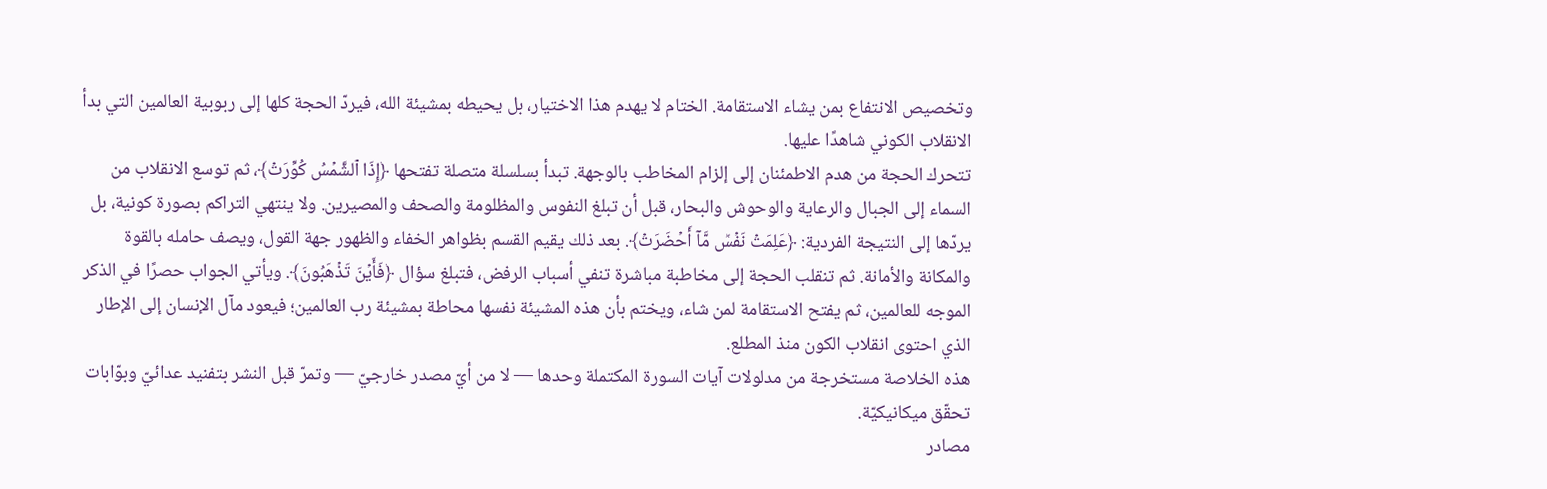وتخصيص الانتفاع بمن يشاء الاستقامة. الختام لا يهدم هذا الاختيار، بل يحيطه بمشيئة الله، فيردّ الحجة كلها إلى ربوبية العالمين التي بدأ الانقلاب الكوني شاهدًا عليها.
تتحرك الحجة من هدم الاطمئنان إلى إلزام المخاطب بالوجهة. تبدأ بسلسلة متصلة تفتحها ﴿إِذَا ٱلشَّمۡسُ كُوِّرَتۡ﴾، ثم توسع الانقلاب من السماء إلى الجبال والرعاية والوحوش والبحار، قبل أن تبلغ النفوس والمظلومة والصحف والمصيرين. ولا ينتهي التراكم بصورة كونية، بل يردّها إلى النتيجة الفردية: ﴿عَلِمَتۡ نَفۡسٞ مَّآ أَحۡضَرَتۡ﴾. بعد ذلك يقيم القسم بظواهر الخفاء والظهور جهة القول، ويصف حامله بالقوة والمكانة والأمانة. ثم تنقلب الحجة إلى مخاطبة مباشرة تنفي أسباب الرفض، فتبلغ سؤال ﴿فَأَيۡنَ تَذۡهَبُونَ﴾. ويأتي الجواب حصرًا في الذكر الموجه للعالمين، ثم يفتح الاستقامة لمن شاء، ويختم بأن هذه المشيئة نفسها محاطة بمشيئة رب العالمين؛ فيعود مآل الإنسان إلى الإطار الذي احتوى انقلاب الكون منذ المطلع.
هذه الخلاصة مستخرجة من مدلولات آيات السورة المكتملة وحدها — لا من أيّ مصدر خارجيّ — وتمرّ قبل النشر بتفنيد عدائيّ وبوّابات تحقّق ميكانيكيّة.
مصادر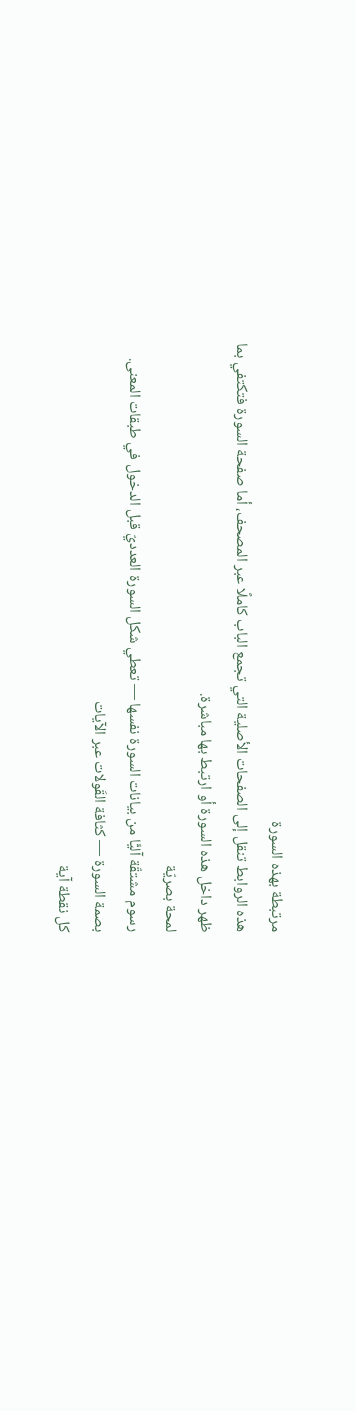مرتبطة بهذه السورة
هذه الروابط تنقل إلى الصفحات الأصلية التي تجمع الباب كاملًا عبر المصحف، أما صفحة السورة فتكتفي بما ظهر داخل هذه السورة أو ارتبط بها مباشرة.
لمحة بصريّة
رسوم مشتقّة آليًّا من بيانات السورة نفسها — تعطي شكل السورة العدديّ قبل الدخول في طبقات المعنى.
بصمة السورة — كثافة القَولات عبر الآيات
كل نقطة آية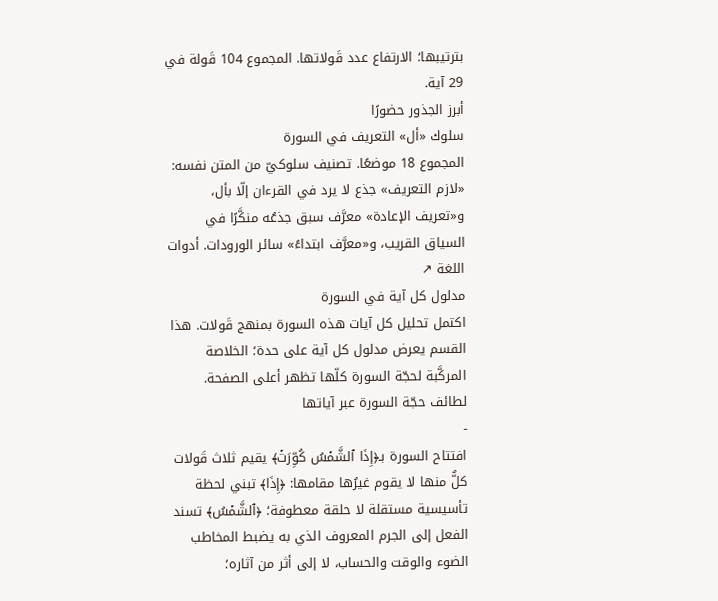بترتيبها؛ الارتفاع عدد قَولاتها. المجموع 104 قَولة في 29 آية.
أبرز الجذور حضورًا
سلوك «أل» التعريف في السورة
المجموع 18 موضعًا. تصنيف سلوكيّ من المتن نفسه: «لازم التعريف» جذع لا يرد في القرءان إلّا بأل، و«تعريف الإعادة» معرَّف سبق جذعُه منكَّرًا في السياق القريب، و«معرَّف ابتداءً» سائر الورودات. أدوات اللغة ↗
مدلول كل آية في السورة
اكتمل تحليل كل آيات هذه السورة بمنهج قَولات. هذا القسم يعرض مدلول كل آية على حدة؛ الخلاصة المركَّبة لحجّة السورة كلّها تظهر أعلى الصفحة.
لطائف حجّة السورة عبر آياتها
-
افتتاح السورة بـ﴿إِذَا ٱلشَّمۡسُ كُوِّرَتۡ﴾ يقيم ثلاث قَولات كلٌّ منها لا يقوم غيرُها مقامها: ﴿إِذَا﴾ تبني لحظة تأسيسية مستقلة لا حلقة معطوفة؛ ﴿ٱلشَّمۡسُ﴾ تسند الفعل إلى الجرم المعروف الذي به يضبط المخاطب الضوء والوقت والحساب، لا إلى أثر من آثاره؛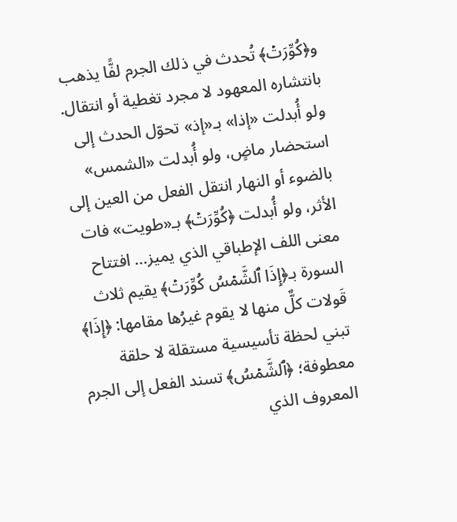و﴿كُوِّرَتۡ﴾ تُحدث في ذلك الجرم لفًّا يذهب بانتشاره المعهود لا مجرد تغطية أو انتقال. ولو أُبدلت «إذا» بـ«إذ» تحوّل الحدث إلى استحضار ماضٍ، ولو أُبدلت «الشمس» بالضوء أو النهار انتقل الفعل من العين إلى الأثر، ولو أُبدلت ﴿كُوِّرَتۡ﴾ بـ«طويت» فات معنى اللف الإطباقي الذي يميز… افتتاح السورة بـ﴿إِذَا ٱلشَّمۡسُ كُوِّرَتۡ﴾ يقيم ثلاث قَولات كلٌّ منها لا يقوم غيرُها مقامها: ﴿إِذَا﴾ تبني لحظة تأسيسية مستقلة لا حلقة معطوفة؛ ﴿ٱلشَّمۡسُ﴾ تسند الفعل إلى الجرم المعروف الذي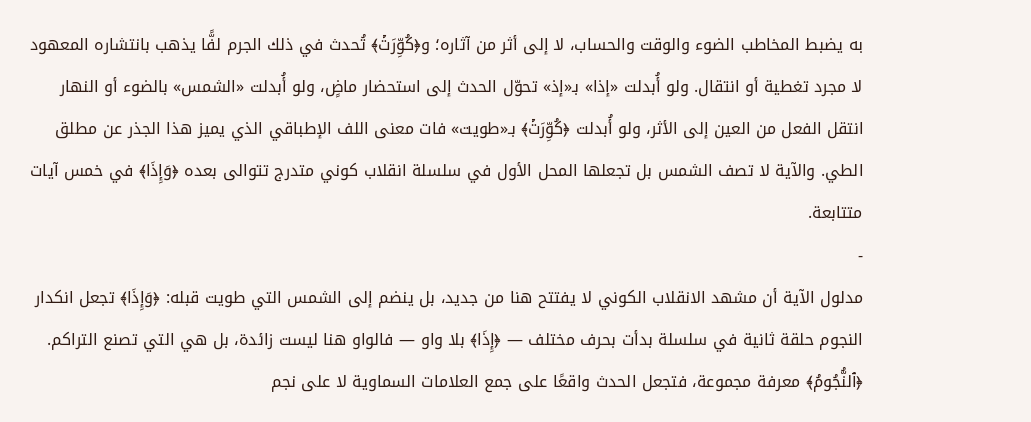به يضبط المخاطب الضوء والوقت والحساب، لا إلى أثر من آثاره؛ و﴿كُوِّرَتۡ﴾ تُحدث في ذلك الجرم لفًّا يذهب بانتشاره المعهود لا مجرد تغطية أو انتقال. ولو أُبدلت «إذا» بـ«إذ» تحوّل الحدث إلى استحضار ماضٍ، ولو أُبدلت «الشمس» بالضوء أو النهار انتقل الفعل من العين إلى الأثر، ولو أُبدلت ﴿كُوِّرَتۡ﴾ بـ«طويت» فات معنى اللف الإطباقي الذي يميز هذا الجذر عن مطلق الطي. والآية لا تصف الشمس بل تجعلها المحل الأول في سلسلة انقلاب كوني متدرج تتوالى بعده ﴿وَإِذَا﴾ في خمس آيات متتابعة.
-
مدلول الآية أن مشهد الانقلاب الكوني لا يفتتح هنا من جديد، بل ينضم إلى الشمس التي طويت قبله: ﴿وَإِذَا﴾ تجعل انكدار النجوم حلقة ثانية في سلسلة بدأت بحرف مختلف — ﴿إِذَا﴾ بلا واو — فالواو هنا ليست زائدة، بل هي التي تصنع التراكم. ﴿ٱلنُّجُومُ﴾ معرفة مجموعة، فتجعل الحدث واقعًا على جمع العلامات السماوية لا على نجم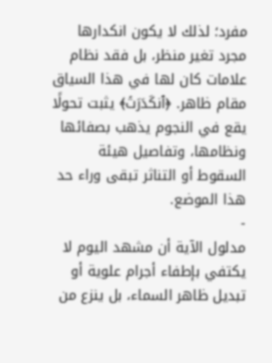مفرد؛ لذلك لا يكون انكدارها مجرد تغير منظر، بل فقد نظام علامات كان لها في هذا السياق مقام ظاهر. ﴿ٱنكَدَرَتۡ﴾ يثبت تحولًا يقع في النجوم يذهب بصفائها ونظامها، وتفاصيل هيئة السقوط أو التناثر تبقى وراء حد هذا الموضع.
-
مدلول الآية أن مشهد اليوم لا يكتفي بإطفاء أجرام علوية أو تبديل ظاهر السماء، بل ينزع من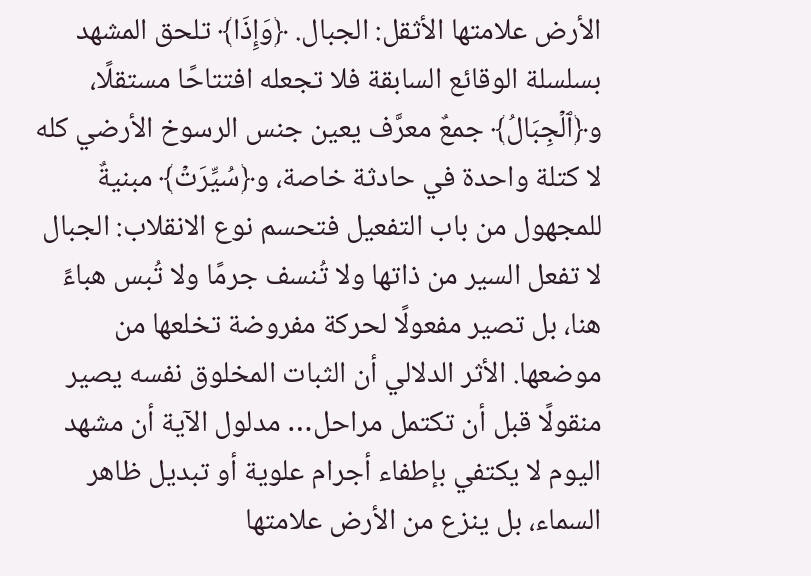الأرض علامتها الأثقل: الجبال. ﴿وَإِذَا﴾ تلحق المشهد بسلسلة الوقائع السابقة فلا تجعله افتتاحًا مستقلًا، و﴿ٱلۡجِبَالُ﴾ جمعٌ معرَّف يعين جنس الرسوخ الأرضي كله لا كتلة واحدة في حادثة خاصة، و﴿سُيِّرَتۡ﴾ مبنيةٌ للمجهول من باب التفعيل فتحسم نوع الانقلاب: الجبال لا تفعل السير من ذاتها ولا تُنسف جرمًا ولا تُبس هباءً هنا، بل تصير مفعولًا لحركة مفروضة تخلعها من موضعها. الأثر الدلالي أن الثبات المخلوق نفسه يصير منقولًا قبل أن تكتمل مراحل… مدلول الآية أن مشهد اليوم لا يكتفي بإطفاء أجرام علوية أو تبديل ظاهر السماء، بل ينزع من الأرض علامتها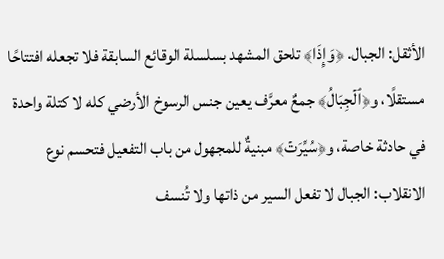الأثقل: الجبال. ﴿وَإِذَا﴾ تلحق المشهد بسلسلة الوقائع السابقة فلا تجعله افتتاحًا مستقلًا، و﴿ٱلۡجِبَالُ﴾ جمعٌ معرَّف يعين جنس الرسوخ الأرضي كله لا كتلة واحدة في حادثة خاصة، و﴿سُيِّرَتۡ﴾ مبنيةٌ للمجهول من باب التفعيل فتحسم نوع الانقلاب: الجبال لا تفعل السير من ذاتها ولا تُنسف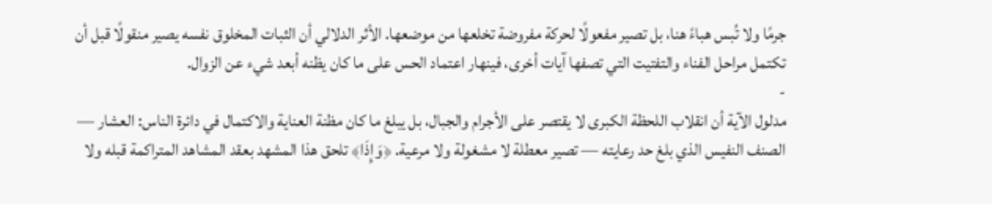جرمًا ولا تُبس هباءً هنا، بل تصير مفعولًا لحركة مفروضة تخلعها من موضعها. الأثر الدلالي أن الثبات المخلوق نفسه يصير منقولًا قبل أن تكتمل مراحل الفناء والتفتيت التي تصفها آيات أخرى، فينهار اعتماد الحس على ما كان يظنه أبعد شيء عن الزوال.
-
مدلول الآية أن انقلاب اللحظة الكبرى لا يقتصر على الأجرام والجبال، بل يبلغ ما كان مظنة العناية والاكتمال في دائرة الناس: العشار — الصنف النفيس الذي بلغ حد رعايته — تصير معطلة لا مشغولة ولا مرعية. ﴿وَإِذَا﴾ تلحق هذا المشهد بعقد المشاهد المتراكمة قبله ولا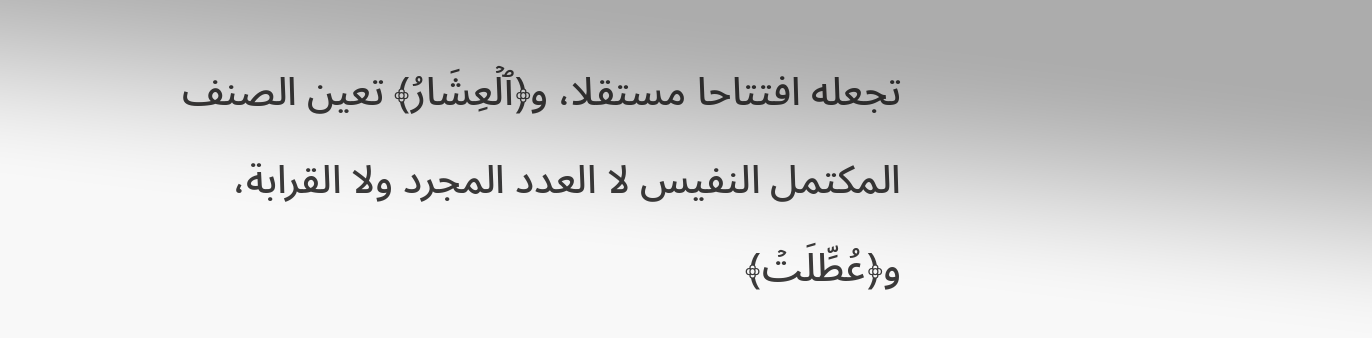تجعله افتتاحا مستقلا، و﴿ٱلۡعِشَارُ﴾ تعين الصنف المكتمل النفيس لا العدد المجرد ولا القرابة، و﴿عُطِّلَتۡ﴾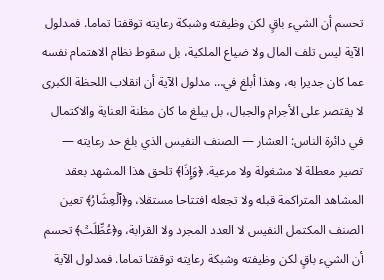تحسم أن الشيء باقٍ لكن وظيفته وشبكة رعايته توقفتا تماما. فمدلول الآية ليس تلف المال ولا ضياع الملكية، بل سقوط نظام الاهتمام نفسه عما كان جديرا به، وهذا أبلغ في… مدلول الآية أن انقلاب اللحظة الكبرى لا يقتصر على الأجرام والجبال، بل يبلغ ما كان مظنة العناية والاكتمال في دائرة الناس: العشار — الصنف النفيس الذي بلغ حد رعايته — تصير معطلة لا مشغولة ولا مرعية. ﴿وَإِذَا﴾ تلحق هذا المشهد بعقد المشاهد المتراكمة قبله ولا تجعله افتتاحا مستقلا، و﴿ٱلۡعِشَارُ﴾ تعين الصنف المكتمل النفيس لا العدد المجرد ولا القرابة، و﴿عُطِّلَتۡ﴾ تحسم أن الشيء باقٍ لكن وظيفته وشبكة رعايته توقفتا تماما. فمدلول الآية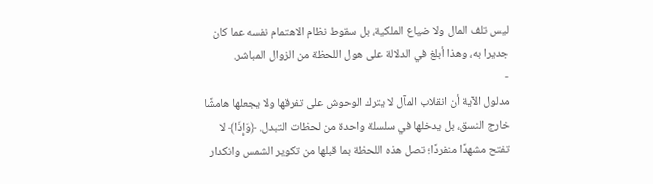ليس تلف المال ولا ضياع الملكية، بل سقوط نظام الاهتمام نفسه عما كان جديرا به، وهذا أبلغ في الدلالة على هول اللحظة من الزوال المباشر.
-
مدلول الآية أن انقلاب المآل لا يترك الوحوش على تفرقها ولا يجعلها هامشًا خارج النسق، بل يدخلها في سلسلة واحدة من لحظات التبدل. ﴿وَإِذَا﴾ لا تفتح مشهدًا منفردًا؛ تصل هذه اللحظة بما قبلها من تكوير الشمس وانكدار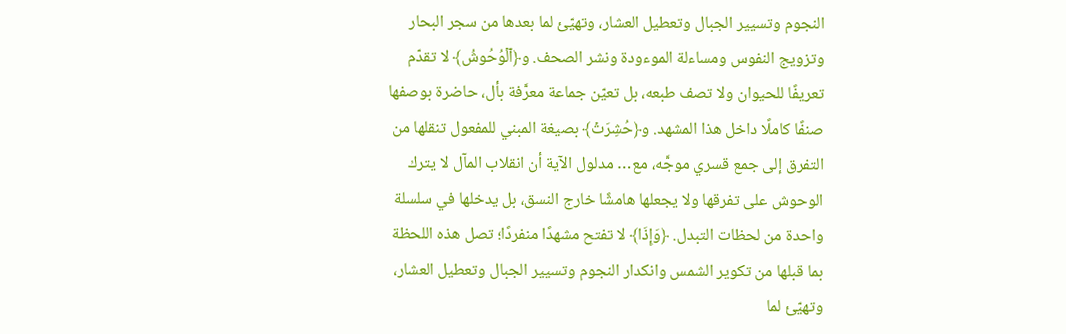النجوم وتسيير الجبال وتعطيل العشار، وتهيّئ لما بعدها من سجر البحار وتزويج النفوس ومساءلة الموءودة ونشر الصحف. و﴿ٱلۡوُحُوشُ﴾ لا تقدّم تعريفًا للحيوان ولا تصف طبعه، بل تعيّن جماعة معرَّفة بأل، حاضرة بوصفها صنفًا كاملًا داخل هذا المشهد. و﴿حُشِرَتۡ﴾ بصيغة المبني للمفعول تنقلها من التفرق إلى جمع قسري موجَّه، مع… مدلول الآية أن انقلاب المآل لا يترك الوحوش على تفرقها ولا يجعلها هامشًا خارج النسق، بل يدخلها في سلسلة واحدة من لحظات التبدل. ﴿وَإِذَا﴾ لا تفتح مشهدًا منفردًا؛ تصل هذه اللحظة بما قبلها من تكوير الشمس وانكدار النجوم وتسيير الجبال وتعطيل العشار، وتهيّئ لما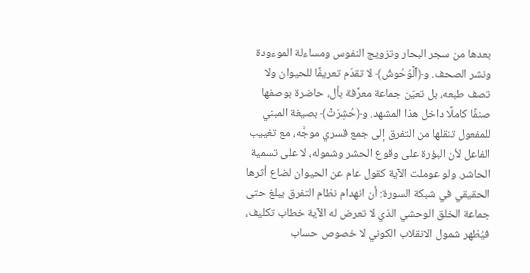بعدها من سجر البحار وتزويج النفوس ومساءلة الموءودة ونشر الصحف. و﴿ٱلۡوُحُوشُ﴾ لا تقدّم تعريفًا للحيوان ولا تصف طبعه، بل تعيّن جماعة معرَّفة بأل، حاضرة بوصفها صنفًا كاملًا داخل هذا المشهد. و﴿حُشِرَتۡ﴾ بصيغة المبني للمفعول تنقلها من التفرق إلى جمع قسري موجَّه، مع تغييب الفاعل لأن البؤرة على وقوع الحشر وشموله، لا على تسمية الحاشر. ولو عوملت الآية كقول عام عن الحيوان لضاع أثرها الحقيقي في شبكة السورة: أن انهدام نظام التفرق يبلغ حتى جماعة الخلق الوحشي الذي لا تعرض له الآية خطاب تكليف، فيُظهر شمول الانقلاب الكوني لا خصوص حساب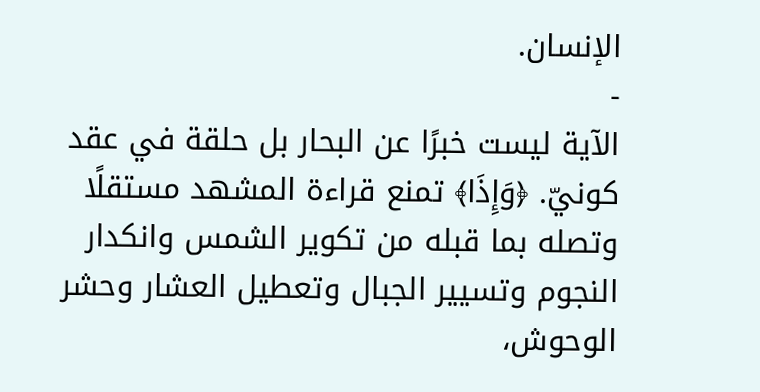الإنسان.
-
الآية ليست خبرًا عن البحار بل حلقة في عقد كونيّ. ﴿وَإِذَا﴾ تمنع قراءة المشهد مستقلًا وتصله بما قبله من تكوير الشمس وانكدار النجوم وتسيير الجبال وتعطيل العشار وحشر الوحوش،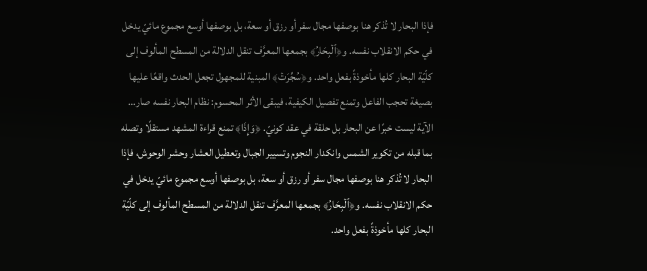فإذا البحار لا تُذكر هنا بوصفها مجال سفر أو رزق أو سعة، بل بوصفها أوسع مجموع مائيّ يدخل في حكم الانقلاب نفسه. و﴿ٱلۡبِحَارُ﴾ بجمعها المعرَّف تنقل الدلالة من المسطح المألوف إلى كلّيّة البحار كلها مأخوذةً بفعل واحد. و﴿سُجِّرَتۡ﴾ المبنية للمجهول تجعل الحدث واقعًا عليها بصيغة تحجب الفاعل وتمنع تفصيل الكيفية، فيبقى الأثر المحسوم: نظام البحار نفسه صار… الآية ليست خبرًا عن البحار بل حلقة في عقد كونيّ. ﴿وَإِذَا﴾ تمنع قراءة المشهد مستقلًا وتصله بما قبله من تكوير الشمس وانكدار النجوم وتسيير الجبال وتعطيل العشار وحشر الوحوش، فإذا البحار لا تُذكر هنا بوصفها مجال سفر أو رزق أو سعة، بل بوصفها أوسع مجموع مائيّ يدخل في حكم الانقلاب نفسه. و﴿ٱلۡبِحَارُ﴾ بجمعها المعرَّف تنقل الدلالة من المسطح المألوف إلى كلّيّة البحار كلها مأخوذةً بفعل واحد.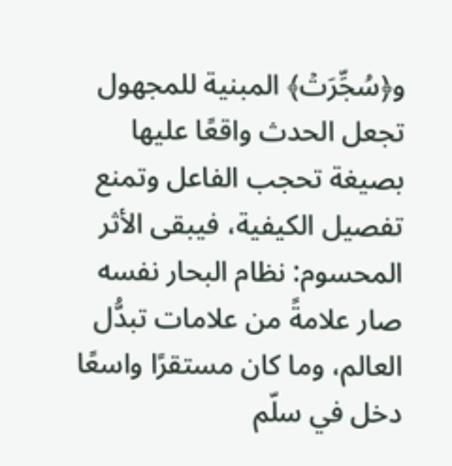و﴿سُجِّرَتۡ﴾ المبنية للمجهول تجعل الحدث واقعًا عليها بصيغة تحجب الفاعل وتمنع تفصيل الكيفية، فيبقى الأثر المحسوم: نظام البحار نفسه صار علامةً من علامات تبدُّل العالم، وما كان مستقرًا واسعًا دخل في سلّم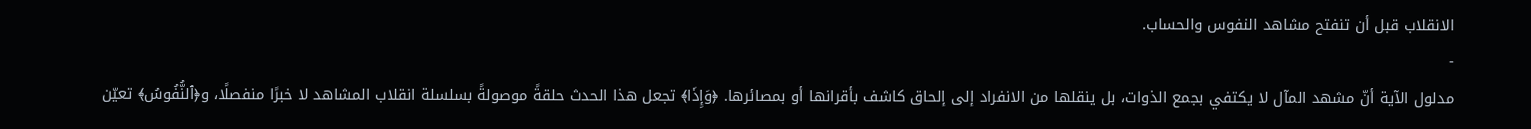الانقلاب قبل أن تنفتح مشاهد النفوس والحساب.
-
مدلول الآية أنّ مشهد المآل لا يكتفي بجمع الذوات، بل ينقلها من الانفراد إلى إلحاق كاشف بأقرانها أو بمصائرها. ﴿وَإِذَا﴾ تجعل هذا الحدث حلقةً موصولةً بسلسلة انقلاب المشاهد لا خبرًا منفصلًا، و﴿ٱلنُّفُوسُ﴾ تعيّن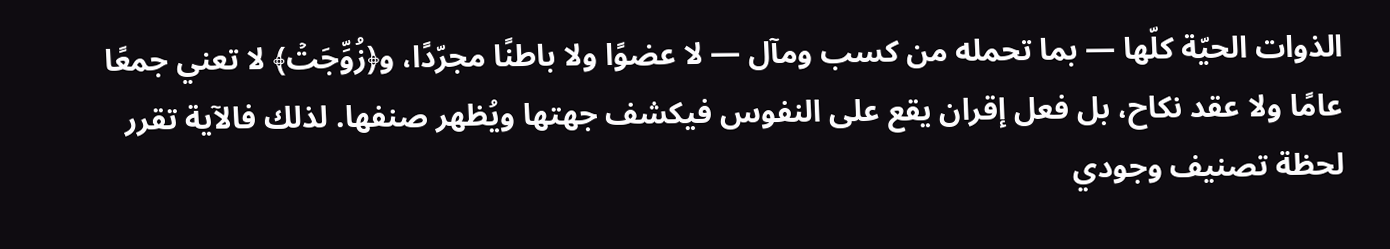الذوات الحيّة كلّها — بما تحمله من كسب ومآل — لا عضوًا ولا باطنًا مجرّدًا، و﴿زُوِّجَتۡ﴾ لا تعني جمعًا عامًا ولا عقد نكاح، بل فعل إقران يقع على النفوس فيكشف جهتها ويُظهر صنفها. لذلك فالآية تقرر لحظة تصنيف وجودي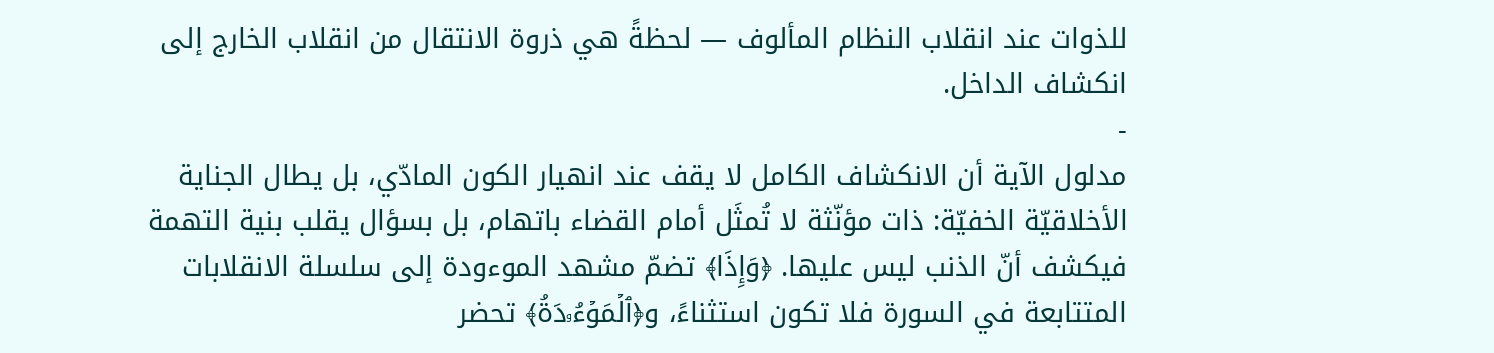للذوات عند انقلاب النظام المألوف — لحظةً هي ذروة الانتقال من انقلاب الخارج إلى انكشاف الداخل.
-
مدلول الآية أن الانكشاف الكامل لا يقف عند انهيار الكون المادّي، بل يطال الجناية الأخلاقيّة الخفيّة: ذات مؤنّثة لا تُمثَل أمام القضاء باتهام، بل بسؤال يقلب بنية التهمة فيكشف أنّ الذنب ليس عليها. ﴿وَإِذَا﴾ تضمّ مشهد الموءودة إلى سلسلة الانقلابات المتتابعة في السورة فلا تكون استثناءً، و﴿ٱلۡمَوۡءُۥدَةُ﴾ تحضر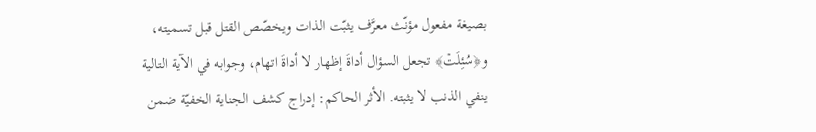بصيغة مفعول مؤنّث معرَّف يثبّت الذات ويخصّص القتل قبل تسميته، و﴿سُئِلَتۡ﴾ تجعل السؤال أداةَ إظهار لا أداةَ اتهام، وجوابه في الآية التالية ينفي الذنب لا يثبته. الأثر الحاكم: إدراج كشف الجناية الخفيّة ضمن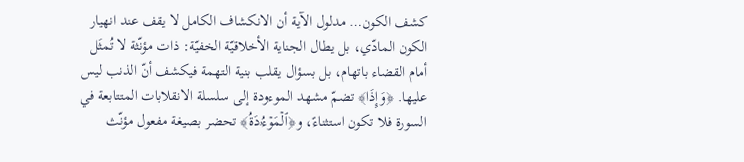كشف الكون… مدلول الآية أن الانكشاف الكامل لا يقف عند انهيار الكون المادّي، بل يطال الجناية الأخلاقيّة الخفيّة: ذات مؤنّثة لا تُمثَل أمام القضاء باتهام، بل بسؤال يقلب بنية التهمة فيكشف أنّ الذنب ليس عليها. ﴿وَإِذَا﴾ تضمّ مشهد الموءودة إلى سلسلة الانقلابات المتتابعة في السورة فلا تكون استثناءً، و﴿ٱلۡمَوۡءُۥدَةُ﴾ تحضر بصيغة مفعول مؤنّث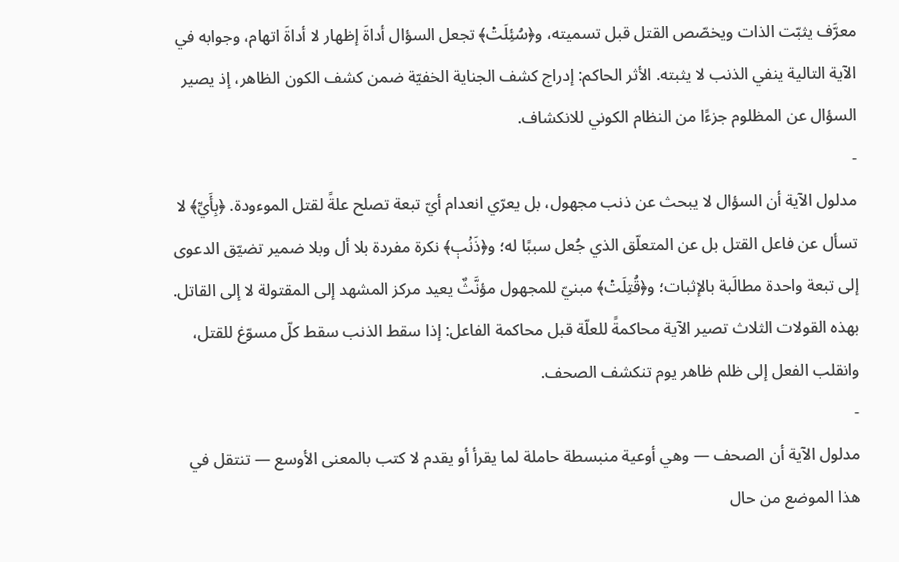معرَّف يثبّت الذات ويخصّص القتل قبل تسميته، و﴿سُئِلَتۡ﴾ تجعل السؤال أداةَ إظهار لا أداةَ اتهام، وجوابه في الآية التالية ينفي الذنب لا يثبته. الأثر الحاكم: إدراج كشف الجناية الخفيّة ضمن كشف الكون الظاهر، إذ يصير السؤال عن المظلوم جزءًا من النظام الكوني للانكشاف.
-
مدلول الآية أن السؤال لا يبحث عن ذنب مجهول، بل يعرّي انعدام أيّ تبعة تصلح علةً لقتل الموءودة. ﴿بِأَيِّ﴾ لا تسأل عن فاعل القتل بل عن المتعلّق الذي جُعل سببًا له؛ و﴿ذَنۢبٖ﴾ نكرة مفردة بلا أل وبلا ضمير تضيّق الدعوى إلى تبعة واحدة مطالَبة بالإثبات؛ و﴿قُتِلَتۡ﴾ مبنيّ للمجهول مؤنَّثٌ يعيد مركز المشهد إلى المقتولة لا إلى القاتل. بهذه القولات الثلاث تصير الآية محاكمةً للعلّة قبل محاكمة الفاعل: إذا سقط الذنب سقط كلّ مسوّغ للقتل، وانقلب الفعل إلى ظلم ظاهر يوم تنكشف الصحف.
-
مدلول الآية أن الصحف — وهي أوعية منبسطة حاملة لما يقرأ أو يقدم لا كتب بالمعنى الأوسع — تنتقل في هذا الموضع من حال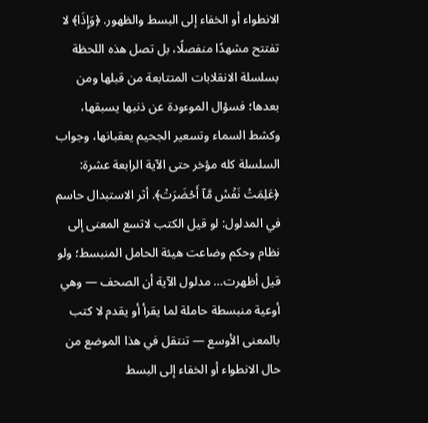الانطواء أو الخفاء إلى البسط والظهور. ﴿وَإِذَا﴾ لا تفتتح مشهدًا منفصلًا، بل تصل هذه اللحظة بسلسلة الانقلابات المتتابعة من قبلها ومن بعدها؛ فسؤال الموءودة عن ذنبها يسبقها، وكشط السماء وتسعير الجحيم يعقبانها، وجواب السلسلة كله مؤخر حتى الآية الرابعة عشرة: ﴿عَلِمَتۡ نَفۡسٞ مَّآ أَحۡضَرَتۡ﴾. أثر الاستبدال حاسم في المدلول: لو قيل الكتب لاتسع المعنى إلى نظام وحكم وضاعت هيئة الحامل المنبسط؛ ولو قيل أظهرت… مدلول الآية أن الصحف — وهي أوعية منبسطة حاملة لما يقرأ أو يقدم لا كتب بالمعنى الأوسع — تنتقل في هذا الموضع من حال الانطواء أو الخفاء إلى البسط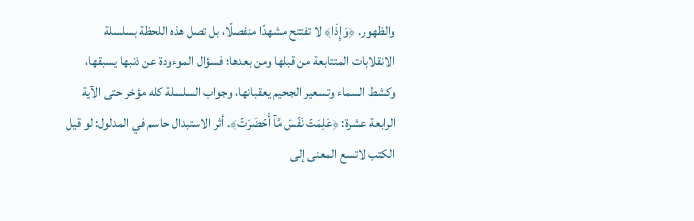والظهور. ﴿وَإِذَا﴾ لا تفتتح مشهدًا منفصلًا، بل تصل هذه اللحظة بسلسلة الانقلابات المتتابعة من قبلها ومن بعدها؛ فسؤال الموءودة عن ذنبها يسبقها، وكشط السماء وتسعير الجحيم يعقبانها، وجواب السلسلة كله مؤخر حتى الآية الرابعة عشرة: ﴿عَلِمَتۡ نَفۡسٞ مَّآ أَحۡضَرَتۡ﴾. أثر الاستبدال حاسم في المدلول: لو قيل الكتب لاتسع المعنى إلى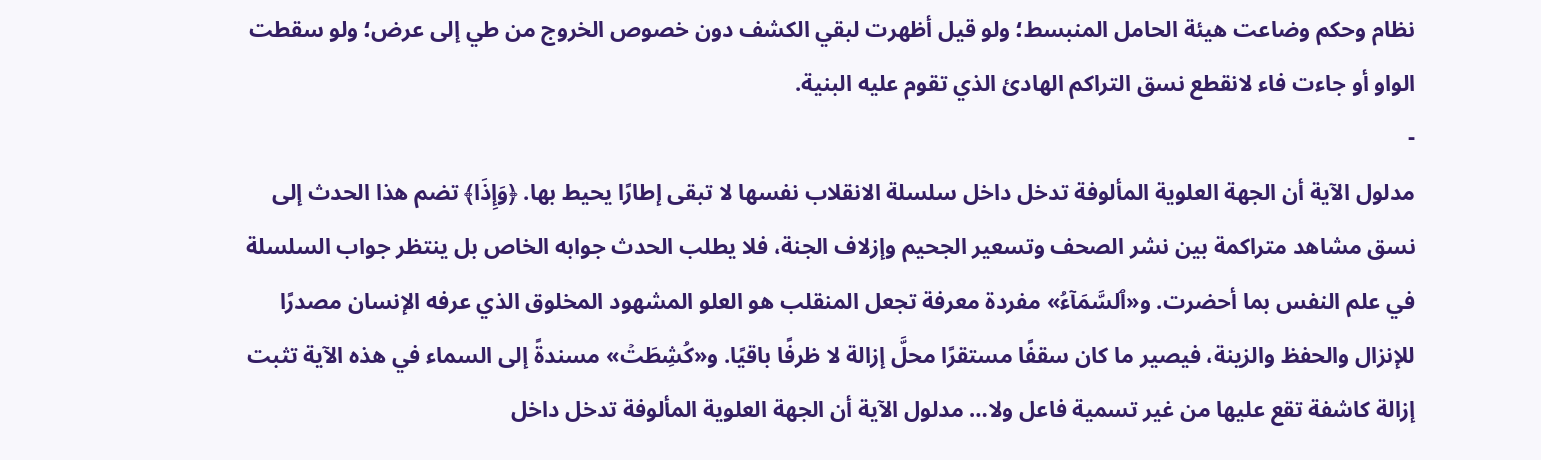نظام وحكم وضاعت هيئة الحامل المنبسط؛ ولو قيل أظهرت لبقي الكشف دون خصوص الخروج من طي إلى عرض؛ ولو سقطت الواو أو جاءت فاء لانقطع نسق التراكم الهادئ الذي تقوم عليه البنية.
-
مدلول الآية أن الجهة العلوية المألوفة تدخل داخل سلسلة الانقلاب نفسها لا تبقى إطارًا يحيط بها. ﴿وَإِذَا﴾ تضم هذا الحدث إلى نسق مشاهد متراكمة بين نشر الصحف وتسعير الجحيم وإزلاف الجنة، فلا يطلب الحدث جوابه الخاص بل ينتظر جواب السلسلة في علم النفس بما أحضرت. و«ٱلسَّمَآءُ» مفردة معرفة تجعل المنقلب هو العلو المشهود المخلوق الذي عرفه الإنسان مصدرًا للإنزال والحفظ والزينة، فيصير ما كان سقفًا مستقرًا محلَّ إزالة لا ظرفًا باقيًا. و«كُشِطَتۡ» مسندةً إلى السماء في هذه الآية تثبت إزالة كاشفة تقع عليها من غير تسمية فاعل ولا… مدلول الآية أن الجهة العلوية المألوفة تدخل داخل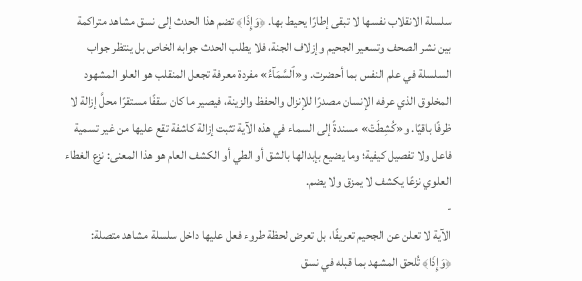سلسلة الانقلاب نفسها لا تبقى إطارًا يحيط بها. ﴿وَإِذَا﴾ تضم هذا الحدث إلى نسق مشاهد متراكمة بين نشر الصحف وتسعير الجحيم وإزلاف الجنة، فلا يطلب الحدث جوابه الخاص بل ينتظر جواب السلسلة في علم النفس بما أحضرت. و«ٱلسَّمَآءُ» مفردة معرفة تجعل المنقلب هو العلو المشهود المخلوق الذي عرفه الإنسان مصدرًا للإنزال والحفظ والزينة، فيصير ما كان سقفًا مستقرًا محلَّ إزالة لا ظرفًا باقيًا. و«كُشِطَتۡ» مسندةً إلى السماء في هذه الآية تثبت إزالة كاشفة تقع عليها من غير تسمية فاعل ولا تفصيل كيفية؛ وما يضيع بإبدالها بالشق أو الطي أو الكشف العام هو هذا المعنى: نزع الغطاء العلوي نزعًا يكشف لا يمزق ولا يضم.
-
الآية لا تعلن عن الجحيم تعريفًا، بل تعرض لحظة طروء فعل عليها داخل سلسلة مشاهد متصلة: ﴿وَإِذَا﴾ تُلحق المشهد بما قبله في نسق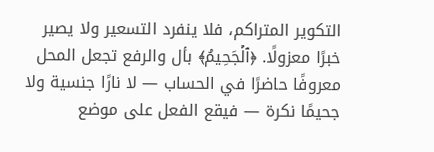التكوير المتراكم، فلا ينفرد التسعير ولا يصير خبرًا معزولًا. ﴿ٱلۡجَحِيمُ﴾ بأل والرفع تجعل المحل معروفًا حاضرًا في الحساب — لا نارًا جنسية ولا جحيمًا نكرة — فيقع الفعل على موضع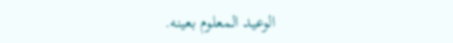الوعيد المعلوم بعينه.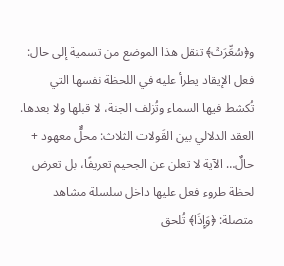و﴿سُعِّرَتۡ﴾ تنقل هذا الموضع من تسمية إلى حال: فعل الإيقاد يطرأ عليه في اللحظة نفسها التي تُكشط فيها السماء وتُزلف الجنة، لا قبلها ولا بعدها. العقد الدلالي بين القَولات الثلاث: محلٌّ معهود + حالٌ… الآية لا تعلن عن الجحيم تعريفًا، بل تعرض لحظة طروء فعل عليها داخل سلسلة مشاهد متصلة: ﴿وَإِذَا﴾ تُلحق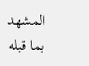المشهد بما قبله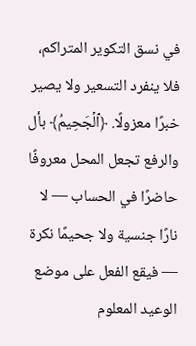في نسق التكوير المتراكم، فلا ينفرد التسعير ولا يصير خبرًا معزولًا. ﴿ٱلۡجَحِيمُ﴾ بأل والرفع تجعل المحل معروفًا حاضرًا في الحساب — لا نارًا جنسية ولا جحيمًا نكرة — فيقع الفعل على موضع الوعيد المعلوم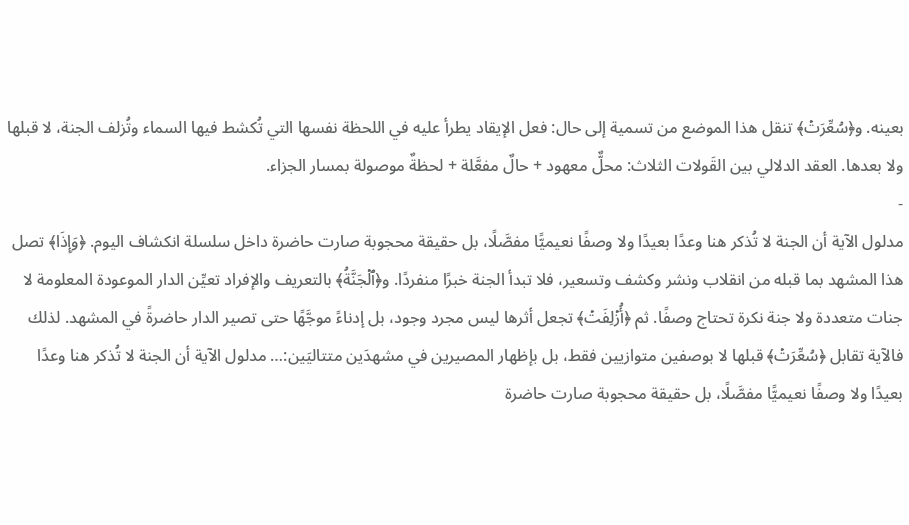بعينه. و﴿سُعِّرَتۡ﴾ تنقل هذا الموضع من تسمية إلى حال: فعل الإيقاد يطرأ عليه في اللحظة نفسها التي تُكشط فيها السماء وتُزلف الجنة، لا قبلها ولا بعدها. العقد الدلالي بين القَولات الثلاث: محلٌّ معهود + حالٌ مفعَّلة + لحظةٌ موصولة بمسار الجزاء.
-
مدلول الآية أن الجنة لا تُذكر هنا وعدًا بعيدًا ولا وصفًا نعيميًّا مفصَّلًا، بل حقيقة محجوبة صارت حاضرة داخل سلسلة انكشاف اليوم. ﴿وَإِذَا﴾ تصل هذا المشهد بما قبله من انقلاب ونشر وكشف وتسعير، فلا تبدأ الجنة خبرًا منفردًا. و﴿ٱلۡجَنَّةُ﴾ بالتعريف والإفراد تعيِّن الدار الموعودة المعلومة لا جنات متعددة ولا جنة نكرة تحتاج وصفًا. ثم ﴿أُزۡلِفَتۡ﴾ تجعل أثرها ليس مجرد وجود، بل إدناءً موجَّهًا حتى تصير الدار حاضرةً في المشهد. لذلك فالآية تقابل ﴿سُعِّرَتۡ﴾ قبلها لا بوصفين متوازيين فقط، بل بإظهار المصيرين في مشهدَين متتاليَين:… مدلول الآية أن الجنة لا تُذكر هنا وعدًا بعيدًا ولا وصفًا نعيميًّا مفصَّلًا، بل حقيقة محجوبة صارت حاضرة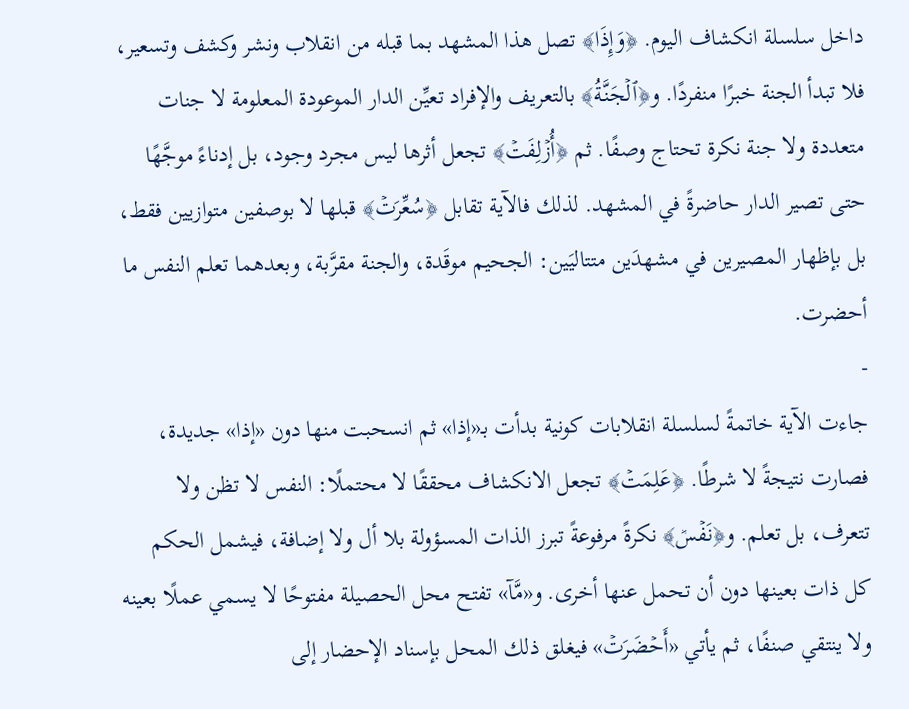داخل سلسلة انكشاف اليوم. ﴿وَإِذَا﴾ تصل هذا المشهد بما قبله من انقلاب ونشر وكشف وتسعير، فلا تبدأ الجنة خبرًا منفردًا. و﴿ٱلۡجَنَّةُ﴾ بالتعريف والإفراد تعيِّن الدار الموعودة المعلومة لا جنات متعددة ولا جنة نكرة تحتاج وصفًا. ثم ﴿أُزۡلِفَتۡ﴾ تجعل أثرها ليس مجرد وجود، بل إدناءً موجَّهًا حتى تصير الدار حاضرةً في المشهد. لذلك فالآية تقابل ﴿سُعِّرَتۡ﴾ قبلها لا بوصفين متوازيين فقط، بل بإظهار المصيرين في مشهدَين متتاليَين: الجحيم موقَدة، والجنة مقرَّبة، وبعدهما تعلم النفس ما أحضرت.
-
جاءت الآية خاتمةً لسلسلة انقلابات كونية بدأت بـ«إذا» ثم انسحبت منها دون «إذا» جديدة، فصارت نتيجةً لا شرطًا. ﴿عَلِمَتۡ﴾ تجعل الانكشاف محققًا لا محتملًا: النفس لا تظن ولا تتعرف، بل تعلم. و﴿نَفۡسٞ﴾ نكرةً مرفوعةً تبرز الذات المسؤولة بلا أل ولا إضافة، فيشمل الحكم كل ذات بعينها دون أن تحمل عنها أخرى. و«مَّآ» تفتح محل الحصيلة مفتوحًا لا يسمي عملًا بعينه ولا ينتقي صنفًا، ثم يأتي «أَحۡضَرَتۡ» فيغلق ذلك المحل بإسناد الإحضار إلى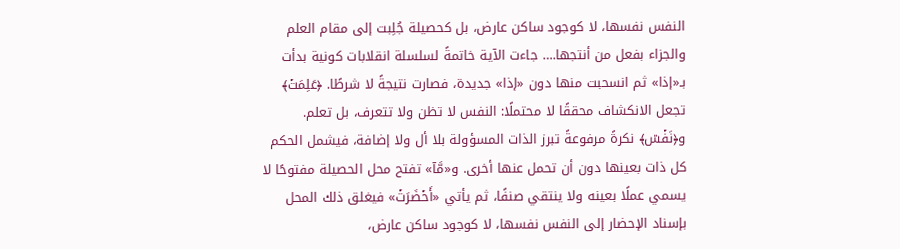النفس نفسها، لا كوجود ساكن عارض، بل كحصيلة جُلِبت إلى مقام العلم والجزاء بفعل من أنتجها.… جاءت الآية خاتمةً لسلسلة انقلابات كونية بدأت بـ«إذا» ثم انسحبت منها دون «إذا» جديدة، فصارت نتيجةً لا شرطًا. ﴿عَلِمَتۡ﴾ تجعل الانكشاف محققًا لا محتملًا: النفس لا تظن ولا تتعرف، بل تعلم. و﴿نَفۡسٞ﴾ نكرةً مرفوعةً تبرز الذات المسؤولة بلا أل ولا إضافة، فيشمل الحكم كل ذات بعينها دون أن تحمل عنها أخرى. و«مَّآ» تفتح محل الحصيلة مفتوحًا لا يسمي عملًا بعينه ولا ينتقي صنفًا، ثم يأتي «أَحۡضَرَتۡ» فيغلق ذلك المحل بإسناد الإحضار إلى النفس نفسها، لا كوجود ساكن عارض،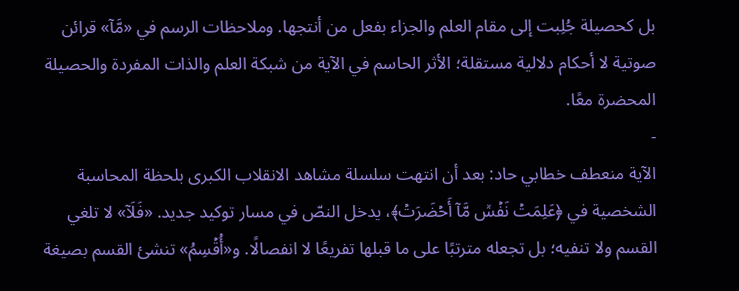بل كحصيلة جُلِبت إلى مقام العلم والجزاء بفعل من أنتجها. وملاحظات الرسم في «مَّآ» قرائن صوتية لا أحكام دلالية مستقلة؛ الأثر الحاسم في الآية من شبكة العلم والذات المفردة والحصيلة المحضرة معًا.
-
الآية منعطف خطابي حاد: بعد أن انتهت سلسلة مشاهد الانقلاب الكبرى بلحظة المحاسبة الشخصية في ﴿عَلِمَتۡ نَفۡسٞ مَّآ أَحۡضَرَتۡ﴾، يدخل النصّ في مسار توكيد جديد. «فَلَآ» لا تلغي القسم ولا تنفيه؛ بل تجعله مترتبًا على ما قبلها تفريعًا لا انفصالًا. و«أُقۡسِمُ» تنشئ القسم بصيغة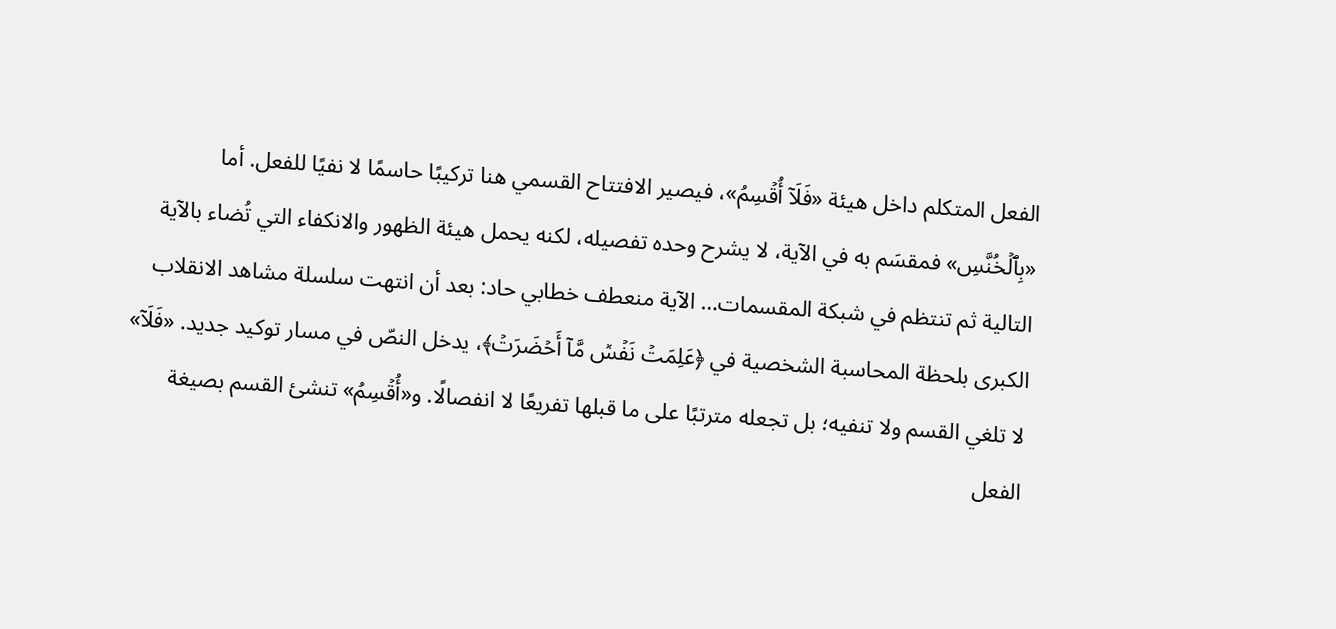الفعل المتكلم داخل هيئة «فَلَآ أُقۡسِمُ»، فيصير الافتتاح القسمي هنا تركيبًا حاسمًا لا نفيًا للفعل. أما «بِٱلۡخُنَّسِ» فمقسَم به في الآية، لا يشرح وحده تفصيله، لكنه يحمل هيئة الظهور والانكفاء التي تُضاء بالآية التالية ثم تنتظم في شبكة المقسمات… الآية منعطف خطابي حاد: بعد أن انتهت سلسلة مشاهد الانقلاب الكبرى بلحظة المحاسبة الشخصية في ﴿عَلِمَتۡ نَفۡسٞ مَّآ أَحۡضَرَتۡ﴾، يدخل النصّ في مسار توكيد جديد. «فَلَآ» لا تلغي القسم ولا تنفيه؛ بل تجعله مترتبًا على ما قبلها تفريعًا لا انفصالًا. و«أُقۡسِمُ» تنشئ القسم بصيغة الفعل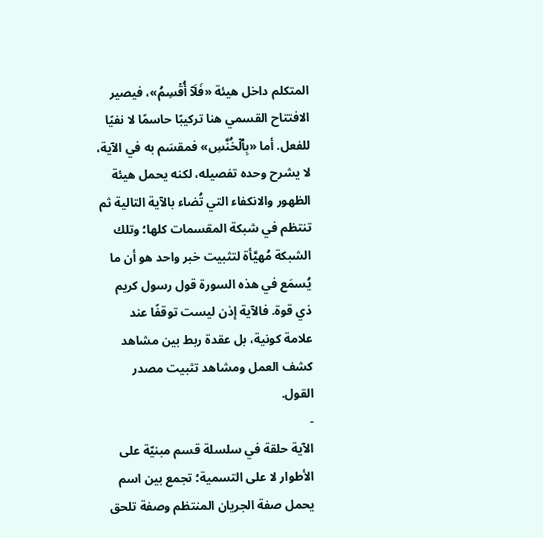المتكلم داخل هيئة «فَلَآ أُقۡسِمُ»، فيصير الافتتاح القسمي هنا تركيبًا حاسمًا لا نفيًا للفعل. أما «بِٱلۡخُنَّسِ» فمقسَم به في الآية، لا يشرح وحده تفصيله، لكنه يحمل هيئة الظهور والانكفاء التي تُضاء بالآية التالية ثم تنتظم في شبكة المقسمات كلها؛ وتلك الشبكة مُهيَّأة لتثبيت خبر واحد هو أن ما يُسمَع في هذه السورة قول رسول كريم ذي قوة. فالآية إذن ليست توقفًا عند علامة كونية، بل عقدة ربط بين مشاهد كشف العمل ومشاهد تثبيت مصدر القول.
-
الآية حلقة في سلسلة قسم مبنيّة على الأطوار لا على التسمية؛ تجمع بين اسم يحمل صفة الجريان المنتظم وصفة تلحق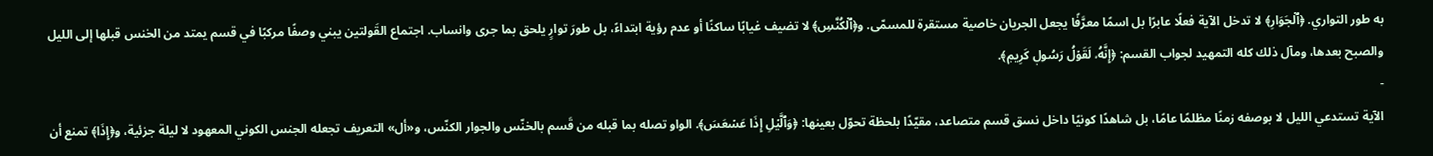به طور التواري. ﴿ٱلۡجَوَارِ﴾ لا تدخل الآية فعلًا عابرًا بل اسمًا معرَّفًا يجعل الجريان خاصية مستقرة للمسمّى. و﴿ٱلۡكُنَّسِ﴾ لا تضيف غيابًا ساكنًا أو عدم رؤية ابتداءً، بل طورَ توارٍ يلحق بما جرى وانساب. اجتماع القَولتين يبني وصفًا مركبًا في قسم يمتد من الخنس قبلها إلى الليل والصبح بعدها، ومآل ذلك كله التمهيد لجواب القسم: ﴿إِنَّهُۥ لَقَوۡلُ رَسُولٖ كَرِيمٖ﴾.
-
الآية تستدعي الليل لا بوصفه زمنًا مظلمًا عامًا، بل شاهدًا كونيًا داخل نسق قسم متصاعد، مقيّدًا بلحظة تحوّل بعينها: ﴿وَٱلَّيۡلِ إِذَا عَسۡعَسَ﴾. الواو تصله بما قبله من قَسم بالخنّس والجوار الكنّس، و«أل» التعريف تجعله الجنس الكوني المعهود لا ليلة جزئية، و﴿إِذَا﴾ تمنع أن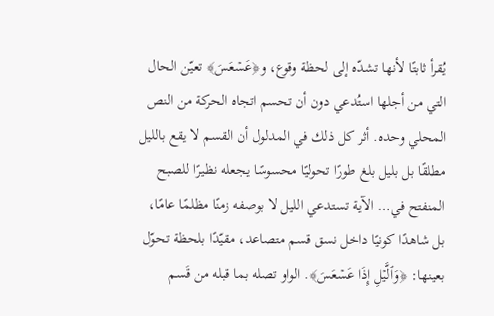يُقرأ ثابتًا لأنها تشدّه إلى لحظة وقوع، و﴿عَسۡعَسَ﴾ تعيّن الحال التي من أجلها استُدعي دون أن تحسم اتجاه الحركة من النص المحلي وحده. أثر كل ذلك في المدلول أن القسم لا يقع بالليل مطلقًا بل بليل بلغ طورًا تحوليًا محسوسًا يجعله نظيرًا للصبح المنفتح في… الآية تستدعي الليل لا بوصفه زمنًا مظلمًا عامًا، بل شاهدًا كونيًا داخل نسق قسم متصاعد، مقيّدًا بلحظة تحوّل بعينها: ﴿وَٱلَّيۡلِ إِذَا عَسۡعَسَ﴾. الواو تصله بما قبله من قَسم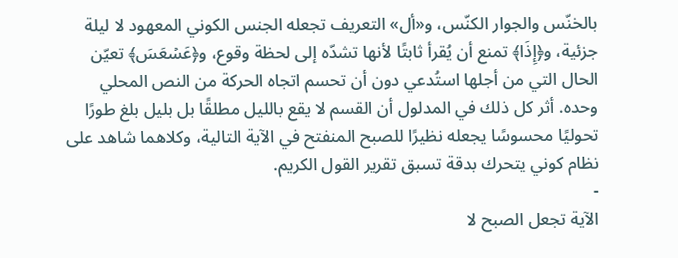بالخنّس والجوار الكنّس، و«أل» التعريف تجعله الجنس الكوني المعهود لا ليلة جزئية، و﴿إِذَا﴾ تمنع أن يُقرأ ثابتًا لأنها تشدّه إلى لحظة وقوع، و﴿عَسۡعَسَ﴾ تعيّن الحال التي من أجلها استُدعي دون أن تحسم اتجاه الحركة من النص المحلي وحده. أثر كل ذلك في المدلول أن القسم لا يقع بالليل مطلقًا بل بليل بلغ طورًا تحوليًا محسوسًا يجعله نظيرًا للصبح المنفتح في الآية التالية، وكلاهما شاهد على نظام كوني يتحرك بدقة تسبق تقرير القول الكريم.
-
الآية تجعل الصبح لا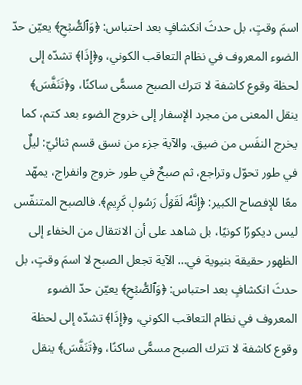اسمَ وقتٍ، بل حدثَ انكشافٍ بعد احتباس: ﴿وَٱلصُّبۡحِ﴾ يعيّن حدّ الضوء المعروف في نظام التعاقب الكوني، و﴿إِذَا﴾ تشدّه إلى لحظة وقوع كاشفة لا تترك الصبح مسمًّى ساكنًا، و﴿تَنَفَّسَ﴾ ينقل المعنى من مجرد الإسفار إلى خروج الضوء بعد كتم، كما يخرج النفَس من ضيق. والآية جزء من نسق قسم ثنائيّ: ليلٌ في طور تحوّل وتراجع، ثم صبحٌ في طور خروج وانفراج، يمهّد معًا للإفصاح الكبير: ﴿إِنَّهُۥ لَقَوۡلُ رَسُولٖ كَرِيمٖ﴾. فالصبح المتنفّس ليس ديكورًا كونيًا، بل شاهد على أن الانتقال من الخفاء إلى الظهور حقيقة بنيوية في… الآية تجعل الصبح لا اسمَ وقتٍ، بل حدثَ انكشافٍ بعد احتباس: ﴿وَٱلصُّبۡحِ﴾ يعيّن حدّ الضوء المعروف في نظام التعاقب الكوني، و﴿إِذَا﴾ تشدّه إلى لحظة وقوع كاشفة لا تترك الصبح مسمًّى ساكنًا، و﴿تَنَفَّسَ﴾ ينقل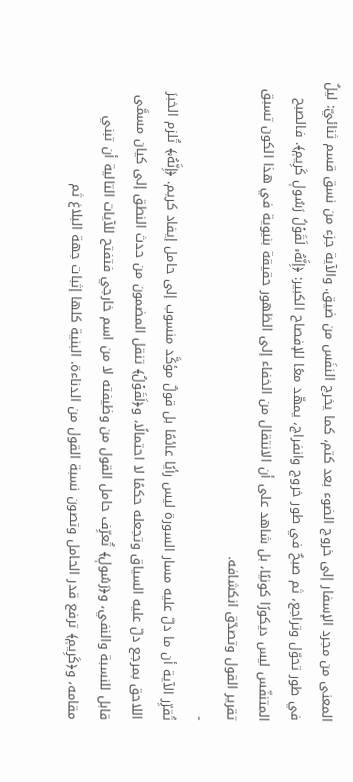المعنى من مجرد الإسفار إلى خروج الضوء بعد كتم، كما يخرج النفَس من ضيق. والآية جزء من نسق قسم ثنائيّ: ليلٌ في طور تحوّل وتراجع، ثم صبحٌ في طور خروج وانفراج، يمهّد معًا للإفصاح الكبير: ﴿إِنَّهُۥ لَقَوۡلُ رَسُولٖ كَرِيمٖ﴾. فالصبح المتنفّس ليس ديكورًا كونيًا، بل شاهد على أن الانتقال من الخفاء إلى الظهور حقيقة بنيوية في هذا الكون تسبق تقرير القول وتصدّق انكشافه.
-
تُقرِّر الآية أن ما دلّ عليه مسار السورة ليس رأيًا عائمًا بل قولٌ مؤكَّد منسوب إلى حامل إيفاد كريم. ﴿إِنَّهُۥ﴾ تُلزم الخبرَ اللاحق بمرجع دلّ عليه السياق وتجعله حكمًا لا احتمالًا، و﴿لَقَوۡلُ﴾ تنقل المضمون من حدث النطق إلى كيان مسمَّى قابل للنسبة والنفي، و﴿رَسُولٖ﴾ تُعرِّف حامل القول من وظيفته لا من اسم خارجي فتفتح للآيات التالية أن تبني مقامه، و﴿كَرِيمٖ﴾ ترفع قدر الحامل وتصون نسبة القول من الدناءة. البنية كلها إثبات جهة البلاغ ثم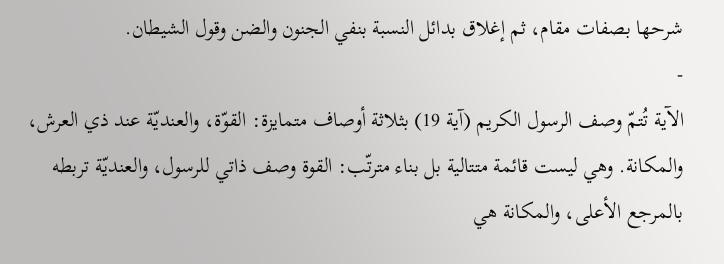شرحها بصفات مقام، ثم إغلاق بدائل النسبة بنفي الجنون والضن وقول الشيطان.
-
الآية تُتمّ وصف الرسول الكريم (آية 19) بثلاثة أوصاف متمايزة: القوّة، والعنديّة عند ذي العرش، والمكانة. وهي ليست قائمة متتالية بل بناء مترتّب: القوة وصف ذاتي للرسول، والعنديّة تربطه بالمرجع الأعلى، والمكانة هي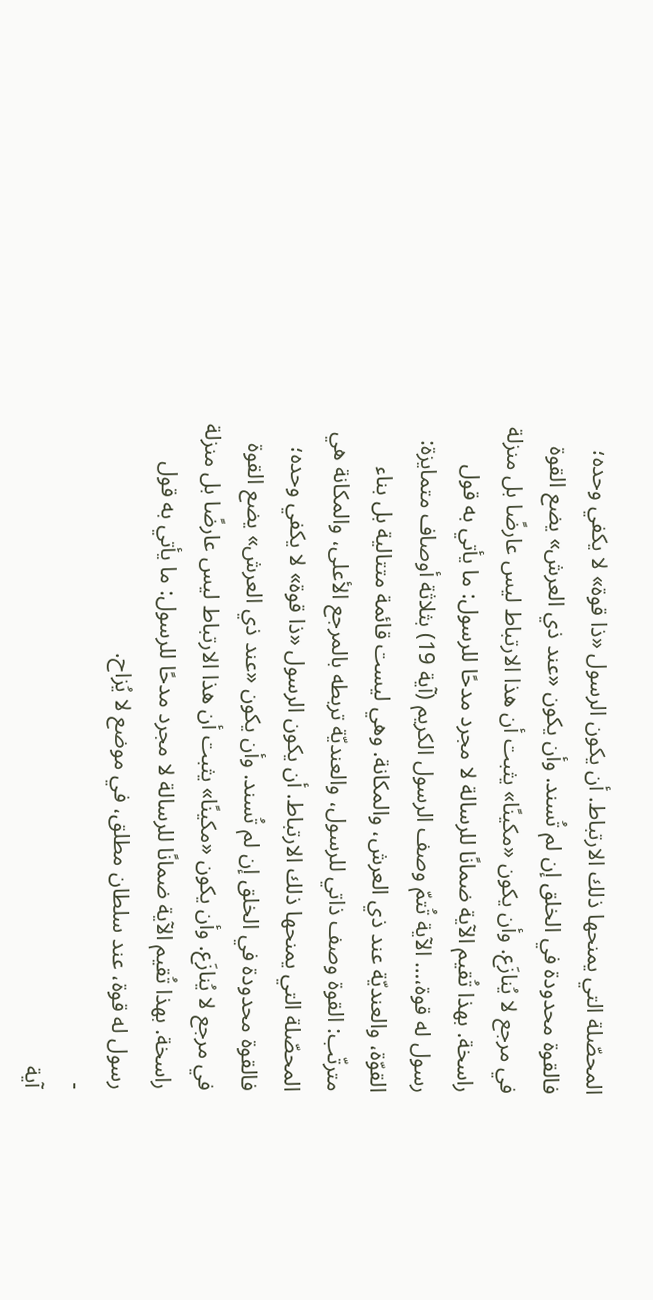المحصّلة التي يمنحها ذلك الارتباط. أن يكون الرسول «ذا قوة» لا يكفي وحده؛ فالقوة محدودة في الخلق إن لم تُسند. وأن يكون «عند ذي العرش» يضع القوة في مرجع لا يُنازَع. وأن يكون «مكينًا» يثبت أن هذا الارتباط ليس عارضًا بل منزلة راسخة. بهذا تُقيم الآية ضمانًا للرسالة لا مجرد مدحًا للرسول: ما يأتي به قول رسول له قوة،… الآية تُتمّ وصف الرسول الكريم (آية 19) بثلاثة أوصاف متمايزة: القوّة، والعنديّة عند ذي العرش، والمكانة. وهي ليست قائمة متتالية بل بناء مترتّب: القوة وصف ذاتي للرسول، والعنديّة تربطه بالمرجع الأعلى، والمكانة هي المحصّلة التي يمنحها ذلك الارتباط. أن يكون الرسول «ذا قوة» لا يكفي وحده؛ فالقوة محدودة في الخلق إن لم تُسند. وأن يكون «عند ذي العرش» يضع القوة في مرجع لا يُنازَع. وأن يكون «مكينًا» يثبت أن هذا الارتباط ليس عارضًا بل منزلة راسخة. بهذا تُقيم الآية ضمانًا للرسالة لا مجرد مدحًا للرسول: ما يأتي به قول رسول له قوة، عند سلطان مطلق، في موضع لا يُزاح.
-
آية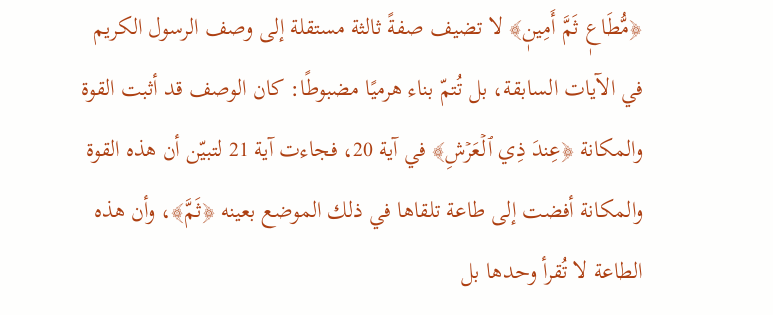﴿مُّطَاعٖ ثَمَّ أَمِينٖ﴾ لا تضيف صفةً ثالثة مستقلة إلى وصف الرسول الكريم في الآيات السابقة، بل تُتمّ بناء هرميًا مضبوطًا: كان الوصف قد أثبت القوة والمكانة ﴿عِندَ ذِي ٱلۡعَرۡشِ﴾ في آية 20، فجاءت آية 21 لتبيّن أن هذه القوة والمكانة أفضت إلى طاعة تلقاها في ذلك الموضع بعينه ﴿ثَمَّ﴾، وأن هذه الطاعة لا تُقرأ وحدها بل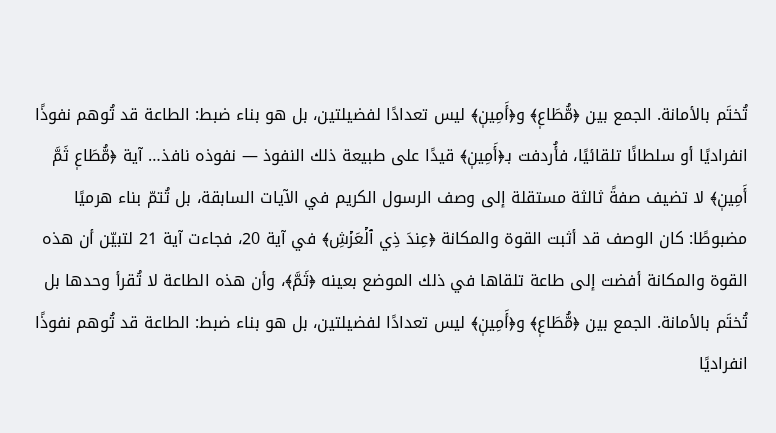تُختَم بالأمانة. الجمع بين ﴿مُّطَاعٖ﴾ و﴿أَمِينٖ﴾ ليس تعدادًا لفضيلتين، بل هو بناء ضبط: الطاعة قد تُوهم نفوذًا انفراديًا أو سلطانًا تلقائيًا، فأُردفت بـ﴿أَمِينٖ﴾ قيدًا على طبيعة ذلك النفوذ — نفوذه نافذ… آية ﴿مُّطَاعٖ ثَمَّ أَمِينٖ﴾ لا تضيف صفةً ثالثة مستقلة إلى وصف الرسول الكريم في الآيات السابقة، بل تُتمّ بناء هرميًا مضبوطًا: كان الوصف قد أثبت القوة والمكانة ﴿عِندَ ذِي ٱلۡعَرۡشِ﴾ في آية 20، فجاءت آية 21 لتبيّن أن هذه القوة والمكانة أفضت إلى طاعة تلقاها في ذلك الموضع بعينه ﴿ثَمَّ﴾، وأن هذه الطاعة لا تُقرأ وحدها بل تُختَم بالأمانة. الجمع بين ﴿مُّطَاعٖ﴾ و﴿أَمِينٖ﴾ ليس تعدادًا لفضيلتين، بل هو بناء ضبط: الطاعة قد تُوهم نفوذًا انفراديًا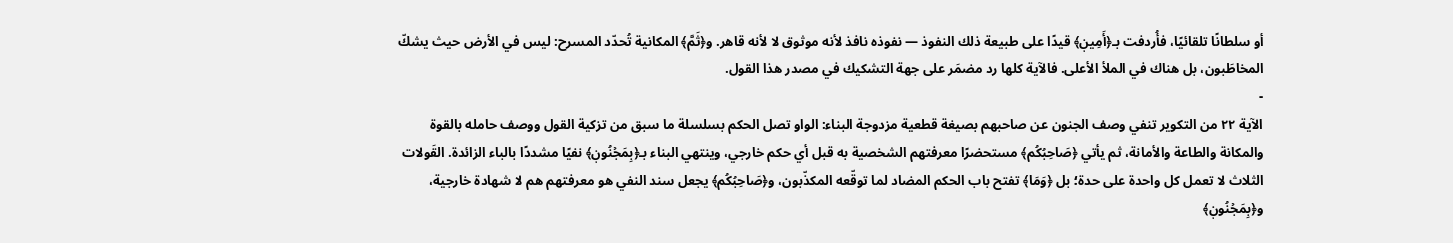أو سلطانًا تلقائيًا، فأُردفت بـ﴿أَمِينٖ﴾ قيدًا على طبيعة ذلك النفوذ — نفوذه نافذ لأنه موثوق لا لأنه قاهر. و﴿ثَمَّ﴾ المكانية تُحدّد المسرح: ليس في الأرض حيث يشكّ المخاطَبون، بل هناك في الملأ الأعلى. فالآية كلها رد مضمَر على جهة التشكيك في مصدر هذا القول.
-
الآية ٢٢ من التكوير تنفي وصف الجنون عن صاحبهم بصيغة قطعية مزدوجة البناء: الواو تصل الحكم بسلسلة ما سبق من تزكية القول ووصف حامله بالقوة والمكانة والطاعة والأمانة، ثم يأتي ﴿صَاحِبُكُم﴾ مستحضرًا معرفتهم الشخصية به قبل أي حكم خارجي، وينتهي البناء بـ﴿بِمَجۡنُونٖ﴾ نفيًا مشددًا بالباء الزائدة. القَولات الثلاث لا تعمل كل واحدة على حدة؛ بل ﴿وَمَا﴾ تفتح باب الحكم المضاد لما توقّعه المكذّبون، و﴿صَاحِبُكُم﴾ يجعل سند النفي هو معرفتهم هم لا شهادة خارجية، و﴿بِمَجۡنُونٖ﴾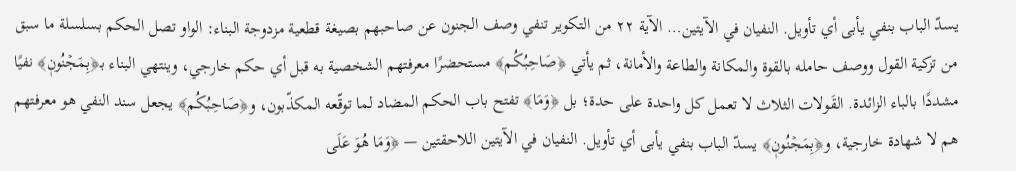يسدّ الباب بنفي يأبى أي تأويل. النفيان في الآيتين… الآية ٢٢ من التكوير تنفي وصف الجنون عن صاحبهم بصيغة قطعية مزدوجة البناء: الواو تصل الحكم بسلسلة ما سبق من تزكية القول ووصف حامله بالقوة والمكانة والطاعة والأمانة، ثم يأتي ﴿صَاحِبُكُم﴾ مستحضرًا معرفتهم الشخصية به قبل أي حكم خارجي، وينتهي البناء بـ﴿بِمَجۡنُونٖ﴾ نفيًا مشددًا بالباء الزائدة. القَولات الثلاث لا تعمل كل واحدة على حدة؛ بل ﴿وَمَا﴾ تفتح باب الحكم المضاد لما توقّعه المكذّبون، و﴿صَاحِبُكُم﴾ يجعل سند النفي هو معرفتهم هم لا شهادة خارجية، و﴿بِمَجۡنُونٖ﴾ يسدّ الباب بنفي يأبى أي تأويل. النفيان في الآيتين اللاحقتين — ﴿وَمَا هُوَ عَلَى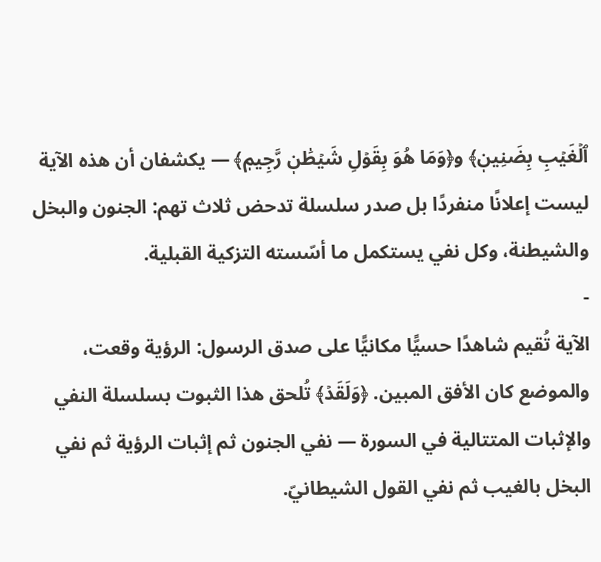ٱلۡغَيۡبِ بِضَنِينٖ﴾ و﴿وَمَا هُوَ بِقَوۡلِ شَيۡطَٰنٖ رَّجِيمٖ﴾ — يكشفان أن هذه الآية ليست إعلانًا منفردًا بل صدر سلسلة تدحض ثلاث تهم: الجنون والبخل والشيطنة، وكل نفي يستكمل ما أسّسته التزكية القبلية.
-
الآية تُقيم شاهدًا حسيًّا مكانيًّا على صدق الرسول: الرؤية وقعت، والموضع كان الأفق المبين. ﴿وَلَقَدۡ﴾ تُلحق هذا الثبوت بسلسلة النفي والإثبات المتتالية في السورة — نفي الجنون ثم إثبات الرؤية ثم نفي البخل بالغيب ثم نفي القول الشيطانيّ.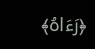﴿رَءَاهُ﴾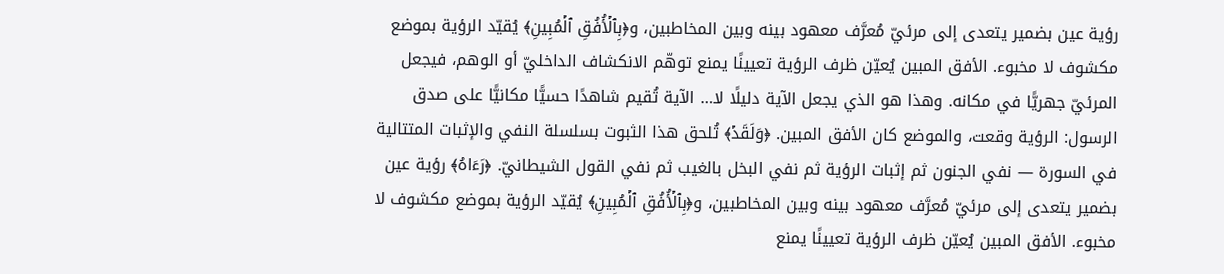رؤية عين بضمير يتعدى إلى مرئيّ مُعرَّف معهود بينه وبين المخاطبين، و﴿بِٱلۡأُفُقِ ٱلۡمُبِينِ﴾ يُقيّد الرؤية بموضع مكشوف لا مخبوء. الأفق المبين يُعيّن ظرف الرؤية تعيينًا يمنع توهّم الانكشاف الداخليّ أو الوهم، فيجعل المرئيّ جهريًّا في مكانه. وهذا هو الذي يجعل الآية دليلًا لا… الآية تُقيم شاهدًا حسيًّا مكانيًّا على صدق الرسول: الرؤية وقعت، والموضع كان الأفق المبين. ﴿وَلَقَدۡ﴾ تُلحق هذا الثبوت بسلسلة النفي والإثبات المتتالية في السورة — نفي الجنون ثم إثبات الرؤية ثم نفي البخل بالغيب ثم نفي القول الشيطانيّ. ﴿رَءَاهُ﴾ رؤية عين بضمير يتعدى إلى مرئيّ مُعرَّف معهود بينه وبين المخاطبين، و﴿بِٱلۡأُفُقِ ٱلۡمُبِينِ﴾ يُقيّد الرؤية بموضع مكشوف لا مخبوء. الأفق المبين يُعيّن ظرف الرؤية تعيينًا يمنع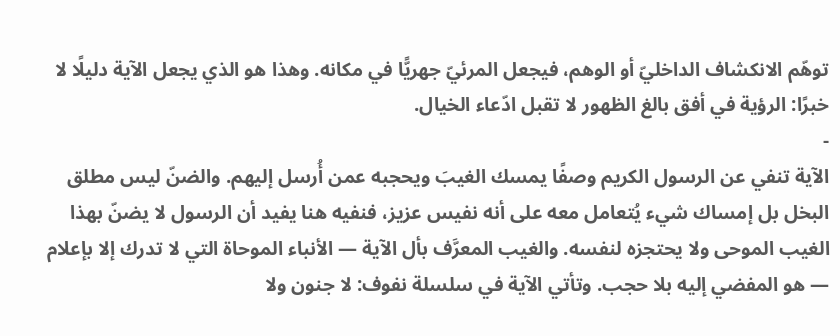توهّم الانكشاف الداخليّ أو الوهم، فيجعل المرئيّ جهريًّا في مكانه. وهذا هو الذي يجعل الآية دليلًا لا خبرًا: الرؤية في أفق بالغ الظهور لا تقبل ادّعاء الخيال.
-
الآية تنفي عن الرسول الكريم وصفًا يمسك الغيبَ ويحجبه عمن أُرسل إليهم. والضنّ ليس مطلق البخل بل إمساك شيء يُتعامل معه على أنه نفيس عزيز، فنفيه هنا يفيد أن الرسول لا يضنّ بهذا الغيب الموحى ولا يحتجزه لنفسه. والغيب المعرَّف بأل الآية — الأنباء الموحاة التي لا تدرك إلا بإعلام — هو المفضي إليه بلا حجب. وتأتي الآية في سلسلة نفوف: لا جنون ولا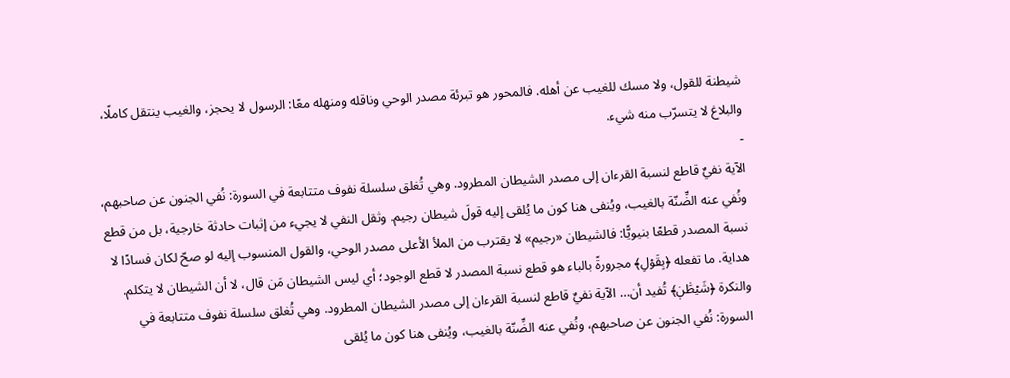شيطنة للقول، ولا مسك للغيب عن أهله. فالمحور هو تبرئة مصدر الوحي وناقله ومنهله معًا: الرسول لا يحجز، والغيب ينتقل كاملًا، والبلاغ لا يتسرّب منه شيء.
-
الآية نفيٌ قاطع لنسبة القرءان إلى مصدر الشيطان المطرود. وهي تُغلق سلسلة نفوف متتابعة في السورة: نُفي الجنون عن صاحبهم، ونُفي عنه الضِّنّة بالغيب، ويُنفى هنا كون ما يُلقى إليه قولَ شيطان رجيم. وثقل النفي لا يجيء من إثبات حادثة خارجية، بل من قطع نسبة المصدر قطعًا بنيويًّا: فالشيطان «رجيم» لا يقترب من الملأ الأعلى مصدر الوحي، والقول المنسوب إليه لو صحّ لكان فسادًا لا هداية. ما تفعله ﴿بِقَوۡلِ﴾ مجرورةً بالباء هو قطع نسبة المصدر لا قطع الوجود؛ أي ليس الشيطان مَن قال، لا أن الشيطان لا يتكلم. والنكرة ﴿شَيۡطَٰنٖ﴾ تُفيد أن… الآية نفيٌ قاطع لنسبة القرءان إلى مصدر الشيطان المطرود. وهي تُغلق سلسلة نفوف متتابعة في السورة: نُفي الجنون عن صاحبهم، ونُفي عنه الضِّنّة بالغيب، ويُنفى هنا كون ما يُلقى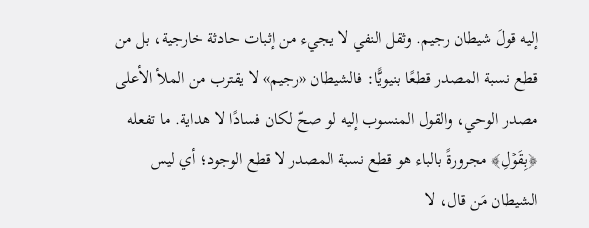إليه قولَ شيطان رجيم. وثقل النفي لا يجيء من إثبات حادثة خارجية، بل من قطع نسبة المصدر قطعًا بنيويًّا: فالشيطان «رجيم» لا يقترب من الملأ الأعلى مصدر الوحي، والقول المنسوب إليه لو صحّ لكان فسادًا لا هداية. ما تفعله ﴿بِقَوۡلِ﴾ مجرورةً بالباء هو قطع نسبة المصدر لا قطع الوجود؛ أي ليس الشيطان مَن قال، لا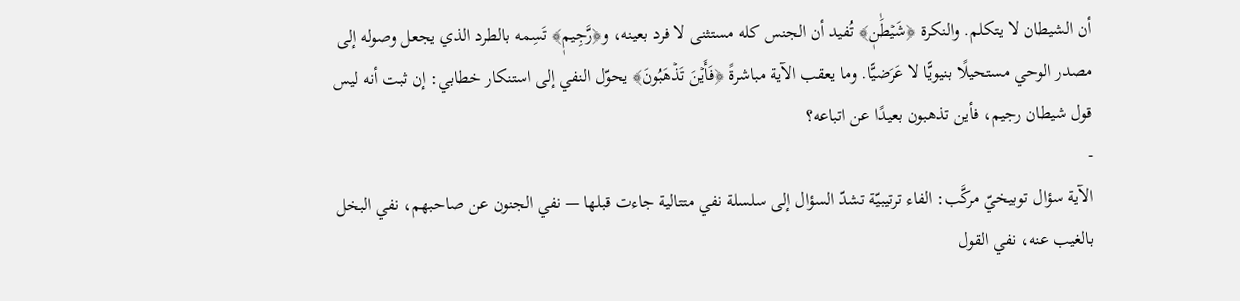أن الشيطان لا يتكلم. والنكرة ﴿شَيۡطَٰنٖ﴾ تُفيد أن الجنس كله مستثنى لا فرد بعينه، و﴿رَّجِيمٖ﴾ تَسِمه بالطرد الذي يجعل وصوله إلى مصدر الوحي مستحيلًا بنيويًّا لا عَرَضيًّا. وما يعقب الآية مباشرةً ﴿فَأَيۡنَ تَذۡهَبُونَ﴾ يحوّل النفي إلى استنكار خطابي: إن ثبت أنه ليس قول شيطان رجيم، فأين تذهبون بعيدًا عن اتباعه؟
-
الآية سؤال توبيخيّ مركَّب: الفاء ترتيبيّة تشدّ السؤال إلى سلسلة نفي متتالية جاءت قبلها — نفي الجنون عن صاحبهم، نفي البخل بالغيب عنه، نفي القول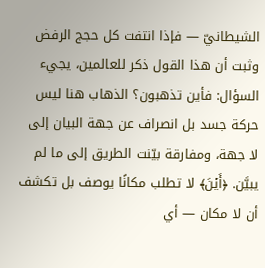الشيطانيّ — فإذا انتفت كل حجج الرفض وثبت أن هذا القول ذكر للعالمين، يجيء السؤال: فأين تذهبون؟ الذهاب هنا ليس حركة جسد بل انصراف عن جهة البيان إلى لا جهة، ومفارقة بيّنت الطريق إلى ما لم يبيَّن. ﴿أَيۡنَ﴾ لا تطلب مكانًا يوصف بل تكشف أن لا مكان — أي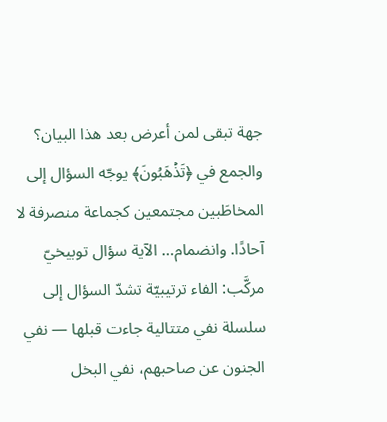جهة تبقى لمن أعرض بعد هذا البيان؟ والجمع في ﴿تَذۡهَبُونَ﴾ يوجّه السؤال إلى المخاطَبين مجتمعين كجماعة منصرفة لا آحادًا. وانضمام… الآية سؤال توبيخيّ مركَّب: الفاء ترتيبيّة تشدّ السؤال إلى سلسلة نفي متتالية جاءت قبلها — نفي الجنون عن صاحبهم، نفي البخل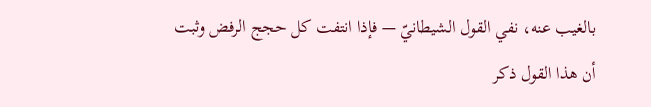بالغيب عنه، نفي القول الشيطانيّ — فإذا انتفت كل حجج الرفض وثبت أن هذا القول ذكر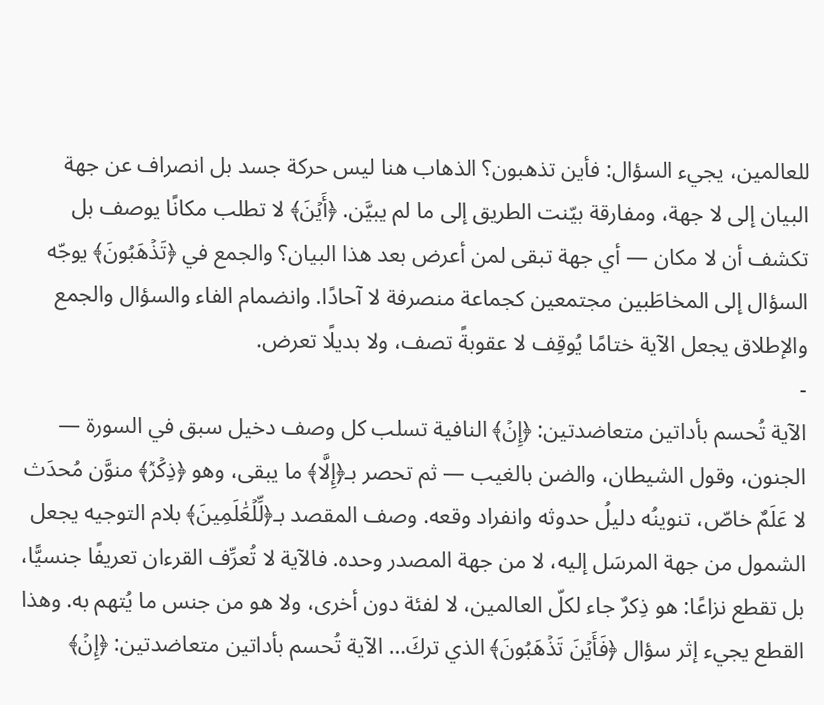للعالمين، يجيء السؤال: فأين تذهبون؟ الذهاب هنا ليس حركة جسد بل انصراف عن جهة البيان إلى لا جهة، ومفارقة بيّنت الطريق إلى ما لم يبيَّن. ﴿أَيۡنَ﴾ لا تطلب مكانًا يوصف بل تكشف أن لا مكان — أي جهة تبقى لمن أعرض بعد هذا البيان؟ والجمع في ﴿تَذۡهَبُونَ﴾ يوجّه السؤال إلى المخاطَبين مجتمعين كجماعة منصرفة لا آحادًا. وانضمام الفاء والسؤال والجمع والإطلاق يجعل الآية ختامًا يُوقِف لا عقوبةً تصف، ولا بديلًا تعرض.
-
الآية تُحسم بأداتين متعاضدتين: ﴿إِنۡ﴾ النافية تسلب كل وصف دخيل سبق في السورة — الجنون، وقول الشيطان، والضن بالغيب — ثم تحصر بـ﴿إِلَّا﴾ ما يبقى، وهو ﴿ذِكۡرٞ﴾ منوَّن مُحدَث لا عَلَمٌ خاصّ، تنوينُه دليلُ حدوثه وانفراد وقعه. وصف المقصد بـ﴿لِّلۡعَٰلَمِينَ﴾ بلام التوجيه يجعل الشمول من جهة المرسَل إليه، لا من جهة المصدر وحده. فالآية لا تُعرِّف القرءان تعريفًا جنسيًّا، بل تقطع نزاعًا: هو ذِكرٌ جاء لكلّ العالمين، لا لفئة دون أخرى، ولا هو من جنس ما يُتهم به. وهذا القطع يجيء إثر سؤال ﴿فَأَيۡنَ تَذۡهَبُونَ﴾ الذي تركَ… الآية تُحسم بأداتين متعاضدتين: ﴿إِنۡ﴾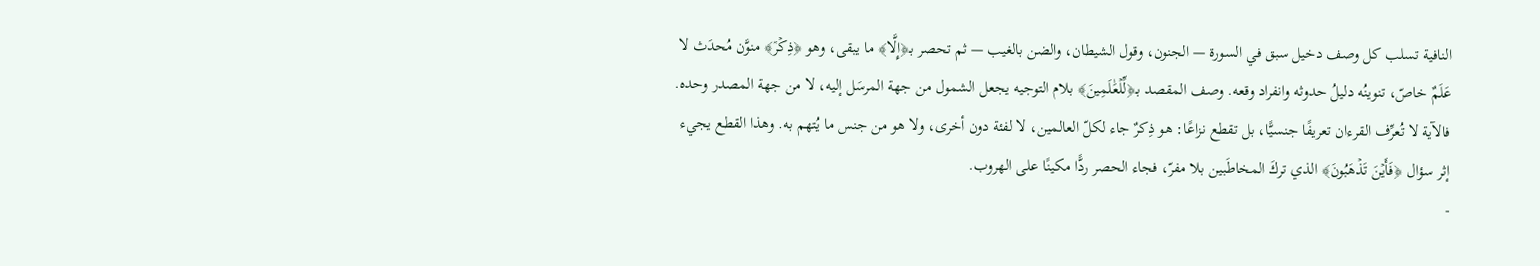النافية تسلب كل وصف دخيل سبق في السورة — الجنون، وقول الشيطان، والضن بالغيب — ثم تحصر بـ﴿إِلَّا﴾ ما يبقى، وهو ﴿ذِكۡرٞ﴾ منوَّن مُحدَث لا عَلَمٌ خاصّ، تنوينُه دليلُ حدوثه وانفراد وقعه. وصف المقصد بـ﴿لِّلۡعَٰلَمِينَ﴾ بلام التوجيه يجعل الشمول من جهة المرسَل إليه، لا من جهة المصدر وحده. فالآية لا تُعرِّف القرءان تعريفًا جنسيًّا، بل تقطع نزاعًا: هو ذِكرٌ جاء لكلّ العالمين، لا لفئة دون أخرى، ولا هو من جنس ما يُتهم به. وهذا القطع يجيء إثر سؤال ﴿فَأَيۡنَ تَذۡهَبُونَ﴾ الذي تركَ المخاطَبين بلا مفرّ، فجاء الحصر ردًّا مكينًا على الهروب.
-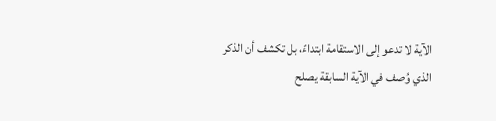الآية لا تدعو إلى الاستقامة ابتداءً، بل تكشف أن الذكر الذي وُصف في الآية السابقة يصلح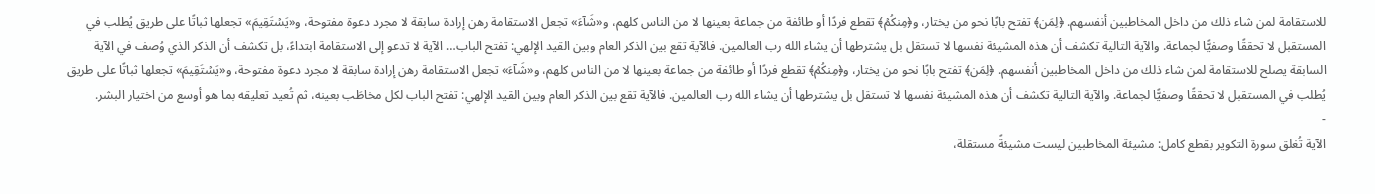للاستقامة لمن شاء ذلك من داخل المخاطبين أنفسهم. ﴿لِمَن﴾ تفتح بابًا نحو من يختار، و﴿مِنكُمۡ﴾ تقطع فردًا أو طائفة من جماعة بعينها لا من الناس كلهم، و«شَآءَ» تجعل الاستقامة رهن إرادة سابقة لا مجرد دعوة مفتوحة، و«يَسۡتَقِيمَ» تجعلها ثباتًا على طريق يُطلب في المستقبل لا تحققًا وصفيًّا لجماعة. والآية التالية تكشف أن هذه المشيئة نفسها لا تستقل بل يشترطها أن يشاء الله رب العالمين. فالآية تقع بين الذكر العام وبين القيد الإلهي: تفتح الباب… الآية لا تدعو إلى الاستقامة ابتداءً، بل تكشف أن الذكر الذي وُصف في الآية السابقة يصلح للاستقامة لمن شاء ذلك من داخل المخاطبين أنفسهم. ﴿لِمَن﴾ تفتح بابًا نحو من يختار، و﴿مِنكُمۡ﴾ تقطع فردًا أو طائفة من جماعة بعينها لا من الناس كلهم، و«شَآءَ» تجعل الاستقامة رهن إرادة سابقة لا مجرد دعوة مفتوحة، و«يَسۡتَقِيمَ» تجعلها ثباتًا على طريق يُطلب في المستقبل لا تحققًا وصفيًّا لجماعة. والآية التالية تكشف أن هذه المشيئة نفسها لا تستقل بل يشترطها أن يشاء الله رب العالمين. فالآية تقع بين الذكر العام وبين القيد الإلهي: تفتح الباب لكل مخاطَب بعينه، ثم تُعيد تعليقه بما هو أوسع من اختيار البشر.
-
الآية تُغلق سورة التكوير بقطع كامل: مشيئة المخاطبين ليست مشيئةً مستقلة،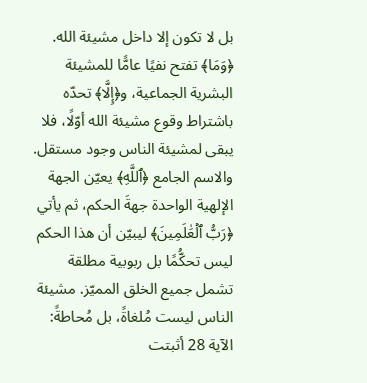بل لا تكون إلا داخل مشيئة الله. ﴿وَمَا﴾ تفتح نفيًا عامًّا للمشيئة البشرية الجماعية، و﴿إِلَّا﴾ تحدّه باشتراط وقوع مشيئة الله أوّلًا، فلا يبقى لمشيئة الناس وجود مستقل. والاسم الجامع ﴿ٱللَّهِ﴾ يعيّن الجهة الإلهية الواحدة جهةَ الحكم، ثم يأتي ﴿رَبُّ ٱلۡعَٰلَمِينَ﴾ ليبيّن أن هذا الحكم ليس تحكُّمًا بل ربوبية مطلقة تشمل جميع الخلق المميّز. مشيئة الناس ليست مُلغاةً، بل مُحاطةً: الآية 28 أثبتت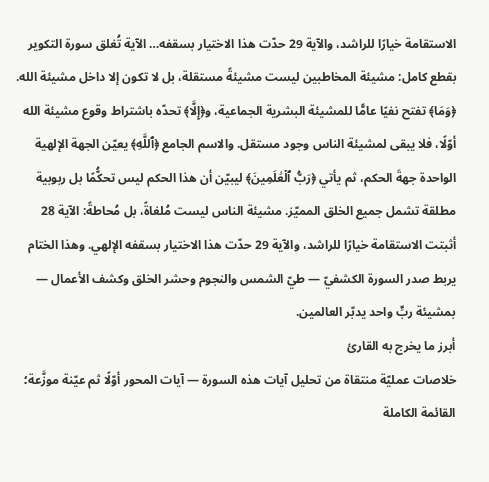الاستقامة خيارًا للراشد، والآية 29 حدّت هذا الاختيار بسقفه… الآية تُغلق سورة التكوير بقطع كامل: مشيئة المخاطبين ليست مشيئةً مستقلة، بل لا تكون إلا داخل مشيئة الله. ﴿وَمَا﴾ تفتح نفيًا عامًّا للمشيئة البشرية الجماعية، و﴿إِلَّا﴾ تحدّه باشتراط وقوع مشيئة الله أوّلًا، فلا يبقى لمشيئة الناس وجود مستقل. والاسم الجامع ﴿ٱللَّهِ﴾ يعيّن الجهة الإلهية الواحدة جهةَ الحكم، ثم يأتي ﴿رَبُّ ٱلۡعَٰلَمِينَ﴾ ليبيّن أن هذا الحكم ليس تحكُّمًا بل ربوبية مطلقة تشمل جميع الخلق المميّز. مشيئة الناس ليست مُلغاةً، بل مُحاطةً: الآية 28 أثبتت الاستقامة خيارًا للراشد، والآية 29 حدّت هذا الاختيار بسقفه الإلهي. وهذا الختام يربط صدر السورة الكشفيّ — طيّ الشمس والنجوم وحشر الخلق وكشف الأعمال — بمشيئة ربٍّ واحد يدبّر العالمين.
أبرز ما يخرج به القارئ
خلاصات عمليّة منتقاة من تحليل آيات هذه السورة — آيات المحور أوّلًا ثم عيّنة موزَّعة؛ القائمة الكاملة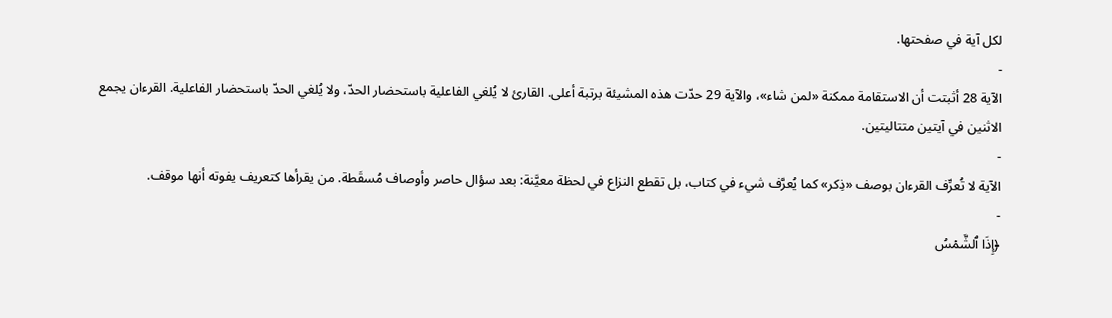لكل آية في صفحتها.
-
الآية 28 أثبتت أن الاستقامة ممكنة «لمن شاء»، والآية 29 حدّت هذه المشيئة برتبة أعلى. القارئ لا يُلغي الفاعلية باستحضار الحدّ، ولا يُلغي الحدّ باستحضار الفاعلية. القرءان يجمع الاثنين في آيتين متتاليتين.
-
الآية لا تُعرِّف القرءان بوصف «ذِكر» كما يُعرَّف شيء في كتاب، بل تقطع النزاع في لحظة معيَّنة: بعد سؤال حاصر وأوصاف مُسقَطة. من يقرأها كتعريف يفوته أنها موقف.
-
﴿إِذَا ٱلشَّمۡسُ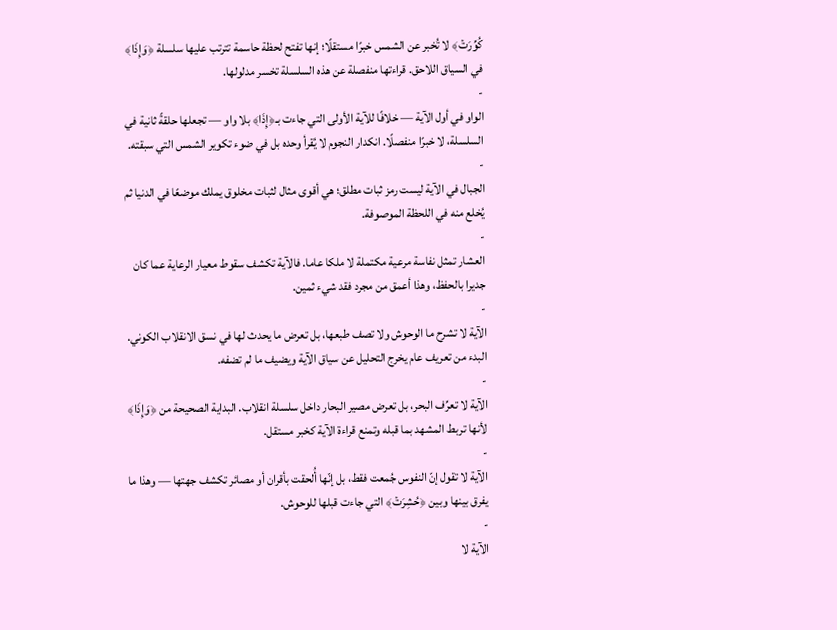كُوِّرَتۡ﴾ لا تُخبر عن الشمس خبرًا مستقلًا؛ إنها تفتح لحظة حاسمة تترتب عليها سلسلة ﴿وَإِذَا﴾ في السياق اللاحق. قراءتها منفصلة عن هذه السلسلة تخسر مدلولها.
-
الواو في أول الآية — خلافًا للآية الأولى التي جاءت بـ﴿إِذَا﴾ بلا واو — تجعلها حلقةً ثانية في السلسلة، لا خبرًا منفصلًا. انكدار النجوم لا يُقرأ وحده بل في ضوء تكوير الشمس التي سبقته.
-
الجبال في الآية ليست رمز ثبات مطلق؛ هي أقوى مثال لثبات مخلوق يملك موضعًا في الدنيا ثم يُخلع منه في اللحظة الموصوفة.
-
العشار تمثل نفاسة مرعية مكتملة لا ملكا عاما. فالآية تكشف سقوط معيار الرعاية عما كان جديرا بالحفظ، وهذا أعمق من مجرد فقد شيء ثمين.
-
الآية لا تشرح ما الوحوش ولا تصف طبعها، بل تعرض ما يحدث لها في نسق الانقلاب الكوني. البدء من تعريف عام يخرج التحليل عن سياق الآية ويضيف ما لم تضفه.
-
الآية لا تعرِّف البحر، بل تعرض مصير البحار داخل سلسلة انقلاب. البداية الصحيحة من ﴿وَإِذَا﴾ لأنها تربط المشهد بما قبله وتمنع قراءة الآية كخبر مستقل.
-
الآية لا تقول إنّ النفوس جُمعت فقط، بل إنّها أُلحقت بأقران أو مصائر تكشف جهتها — وهذا ما يفرق بينها وبين ﴿حُشِرَتۡ﴾ التي جاءت قبلها للوحوش.
-
الآية لا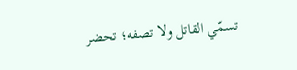تسمّي القاتل ولا تصفه؛ تحضر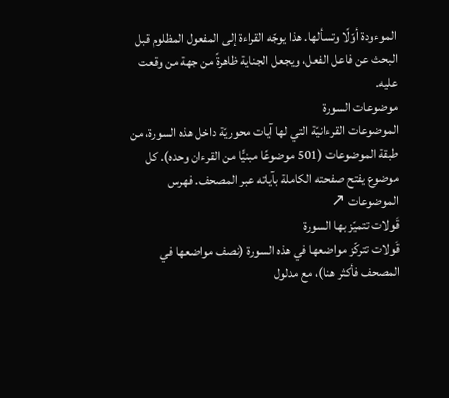الموءودة أوّلًا وتسألها. هذا يوجّه القراءة إلى المفعول المظلوم قبل البحث عن فاعل الفعل، ويجعل الجناية ظاهرةً من جهة من وقعت عليه.
موضوعات السورة
الموضوعات القرءانيّة التي لها آيات محوريّة داخل هذه السورة، من طبقة الموضوعات (501 موضوعًا مبنيًّا من القرءان وحده). كل موضوع يفتح صفحته الكاملة بآياته عبر المصحف. فهرس الموضوعات ↗
قَولات تتميّز بها السورة
قَولات تتركّز مواضعها في هذه السورة (نصف مواضعها في المصحف فأكثر هنا)، مع مدلول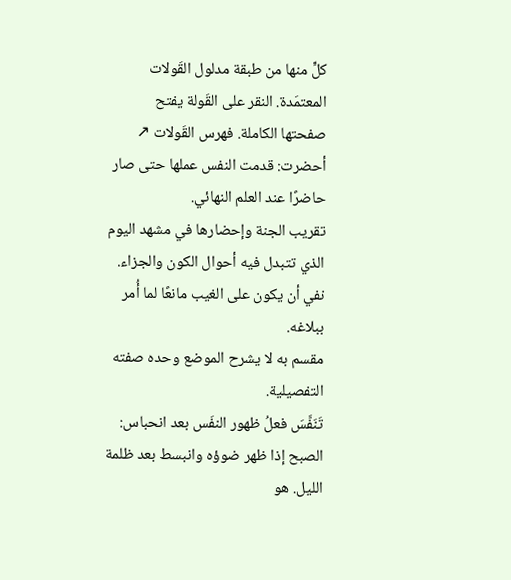كلٍّ منها من طبقة مدلول القَولات المعتمَدة. النقر على القَولة يفتح صفحتها الكاملة. فهرس القَولات ↗
أحضرت: قدمت النفس عملها حتى صار حاضرًا عند العلم النهائي.
تقريب الجنة وإحضارها في مشهد اليوم الذي تتبدل فيه أحوال الكون والجزاء.
نفي أن يكون على الغيب مانعًا لما أُمر ببلاغه.
مقسم به لا يشرح الموضع وحده صفته التفصيلية.
تَنَفَّسَ فعلُ ظهور النفَس بعد انحباس: الصبح إذا ظهر ضوؤه وانبسط بعد ظلمة الليل. هو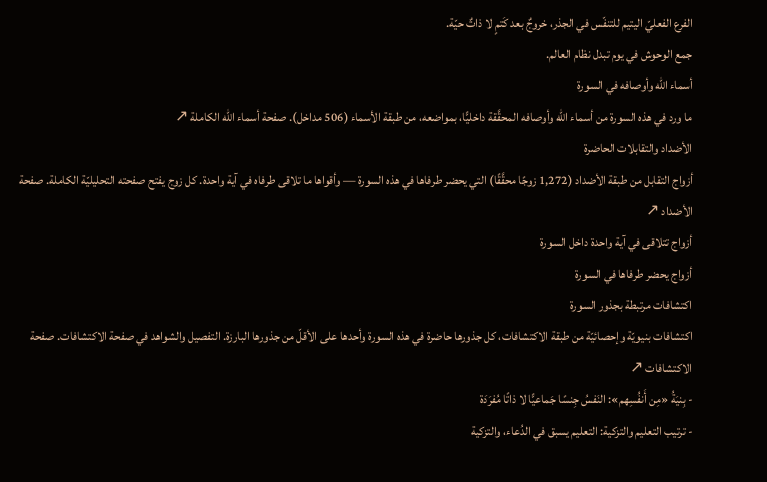الفرع الفعليّ اليتيم للتنفّس في الجذر، خروجٌ بعد كَتمٍ لا ذاتٌ حيّة.
جمع الوحوش في يوم تبدل نظام العالم.
أسماء الله وأوصافه في السورة
ما ورد في هذه السورة من أسماء الله وأوصافه المحقَّقة داخليًّا، بمواضعه، من طبقة الأسماء (506 مداخل). صفحة أسماء الله الكاملة ↗
الأضداد والتقابلات الحاضرة
أزواج التقابل من طبقة الأضداد (1,272 زوجًا محقَّقًا) التي يحضر طرفاها في هذه السورة — وأقواها ما تلاقى طرفاه في آية واحدة. كل زوج يفتح صفحته التحليليّة الكاملة. صفحة الأضداد ↗
أزواج تتلاقى في آية واحدة داخل السورة
أزواج يحضر طرفاها في السورة
اكتشافات مرتبطة بجذور السورة
اكتشافات بنيويّة وإحصائيّة من طبقة الاكتشافات، كل جذورها حاضرة في هذه السورة وأحدها على الأقلّ من جذورها البارزة. التفصيل والشواهد في صفحة الاكتشافات. صفحة الاكتشافات ↗
- بِنيَةُ «مِن أَنفُسِهم»: النَفسُ جِنسًا جَماعيًّا لا ذاتًا مُفرَدَة
- ترتيب التعليم والتزكية: التعليم يسبق في الدُعاء، والتزكية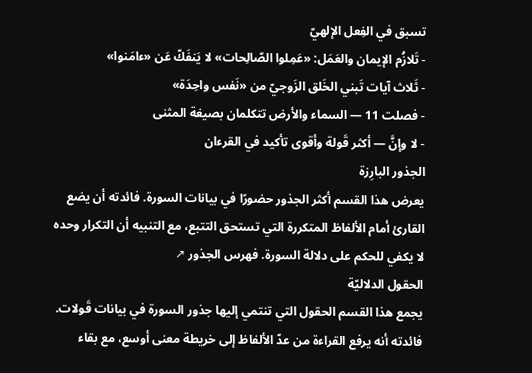تسبق في الفِعل الإلهيّ
- تَلازُم الإيمان والعَمَل: «عَمِلوا الصّالِحات» لا يَنفَكّ عَن «ءامَنوا»
- ثَلاث آيات تَبني الخَلق الزَوجيّ من «نَفس واحِدَة»
- فصلت 11 — السماء والأرض تتكلمان بصيغة المثنى
- لا وإنَّ — أكثر قَولة وأقوى تأكيد في القرءان
الجذور البارِزة
يعرض هذا القسم أكثر الجذور حضورًا في بيانات السورة. فائدته أن يضع القارئ أمام الألفاظ المتكررة التي تستحق التتبع، مع التنبيه أن التكرار وحده لا يكفي للحكم على دلالة السورة. فهرس الجذور ↗
الحقول الدلاليّة
يجمع هذا القسم الحقول التي تنتمي إليها جذور السورة في بيانات قَولات. فائدته أنه يرفع القراءة من عدّ الألفاظ إلى خريطة معنى أوسع، مع بقاء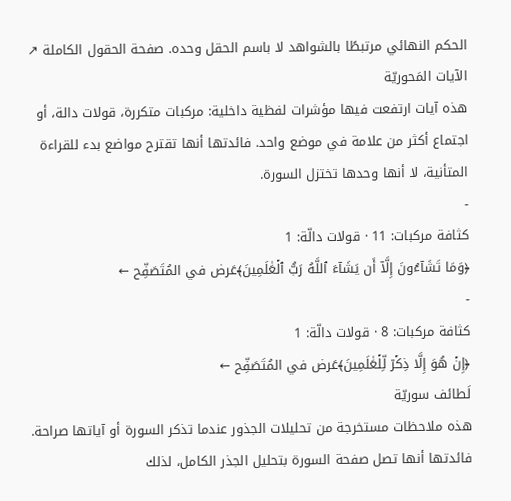الحكم النهائي مرتبطًا بالشواهد لا باسم الحقل وحده. صفحة الحقول الكاملة ↗
الآيات المَحوريّة
هذه آيات ارتفعت فيها مؤشرات لفظية داخلية: مركبات متكررة، قولات دالة، أو اجتماع أكثر من علامة في موضع واحد. فائدتها أنها تقترح مواضع بدء للقراءة المتأنية، لا أنها وحدها تختزل السورة.
-
كثافة مركبات: 11 · قولات دالّة: 1
﴿وَمَا تَشَآءُونَ إِلَّآ أَن يَشَآءَ ٱللَّهُ رَبُّ ٱلۡعَٰلَمِينَ﴾عَرض في المُتَصَفِّح ←
-
كثافة مركبات: 8 · قولات دالّة: 1
﴿إِنۡ هُوَ إِلَّا ذِكۡرٞ لِّلۡعَٰلَمِينَ﴾عَرض في المُتَصَفِّح ←
لَطائف سوريّة
هذه ملاحظات مستخرجة من تحليلات الجذور عندما تذكر السورة أو آياتها صراحة. فائدتها أنها تصل صفحة السورة بتحليل الجذر الكامل، لذلك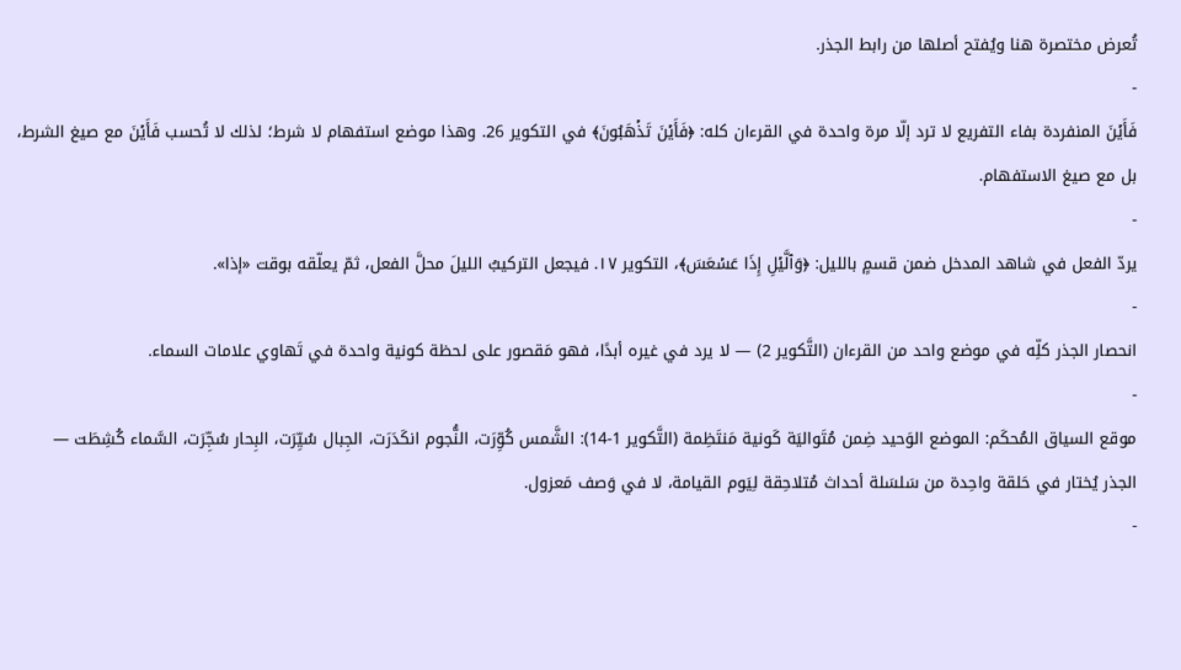تُعرض مختصرة هنا ويُفتح أصلها من رابط الجذر.
-
فَأَيۡنَ المنفردة بفاء التفريع لا ترد إلّا مرة واحدة في القرءان كله: ﴿فَأَيۡنَ تَذۡهَبُونَ﴾ في التكوير 26. وهذا موضع استفهام لا شرط؛ لذلك لا تُحسب فَأَيۡنَ مع صيغ الشرط، بل مع صيغ الاستفهام.
-
يردّ الفعل في شاهد المدخل ضمن قسمٍ بالليل: ﴿وَٱلَّيۡلِ إِذَا عَسۡعَسَ﴾، التكوير ١٧. فيجعل التركيبُ الليلَ محلَّ الفعل، ثمّ يعلّقه بوقت «إذا».
-
انحصار الجذر كلِّه في موضع واحد من القرءان (التَّكوير 2) — لا يرد في غيره أبدًا، فهو مَقصور على لحظة كونية واحدة في تَهاوي علامات السماء.
-
موقع السياق المُحكَم: الموضع الوَحيد ضِمن مُتَواليَة كَونية مَنتَظِمة (التَّكوير 1-14): الشَّمس كُوِّرَت، النُّجوم انكَدَرَت، الجِبال سُيِّرَت، البِحار سُجِّرَت، السَّماء كُشِطَت — الجذر يُختار في حَلقة واحِدة من سَلسَلة أحداث مُتلاحِقة لِيَوم القيامة، لا في وَصف مَعزول.
-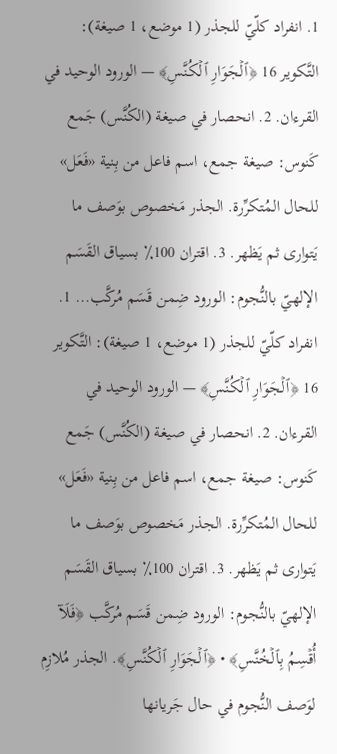1. انفراد كلّيّ للجذر (1 موضع، 1 صيغة): التَّكوير 16 ﴿ٱلۡجَوَارِ ٱلۡكُنَّسِ﴾ — الورود الوحيد في القرءان. 2. انحصار في صيغة (الكُنَّس) جَمع كَنوس: صيغة جمع، اسم فاعل من بِنية «فَعَل» للحال المُتكرِّرة. الجذر مَخصوص بوَصف ما يَتوارى ثم يَظهر. 3. اقتران 100٪ بسياق القَسَم الإلهيّ بالنُّجوم: الورود ضِمن قَسَم مُركَّب… 1. انفراد كلّيّ للجذر (1 موضع، 1 صيغة): التَّكوير 16 ﴿ٱلۡجَوَارِ ٱلۡكُنَّسِ﴾ — الورود الوحيد في القرءان. 2. انحصار في صيغة (الكُنَّس) جَمع كَنوس: صيغة جمع، اسم فاعل من بِنية «فَعَل» للحال المُتكرِّرة. الجذر مَخصوص بوَصف ما يَتوارى ثم يَظهر. 3. اقتران 100٪ بسياق القَسَم الإلهيّ بالنُّجوم: الورود ضِمن قَسَم مُركَّب ﴿فَلَآ أُقۡسِمُ بِٱلۡخُنَّسِ﴾ • ﴿ٱلۡجَوَارِ ٱلۡكُنَّسِ﴾. الجذر مُلازِم لوَصف النُّجوم في حال جَريانها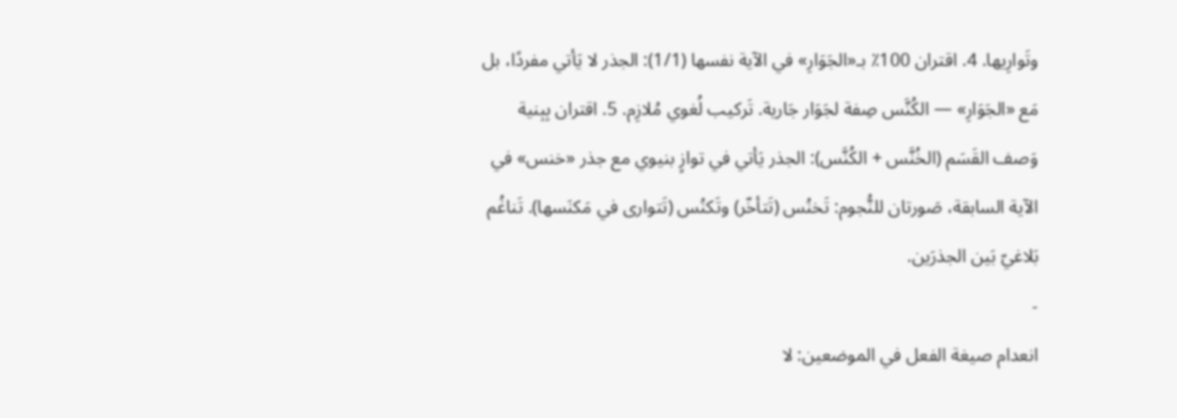وتَوارِيها. 4. اقتران 100٪ بـ«الجَوَارِ» في الآية نفسها (1/1): الجذر لا يَأتي مفردًا، بل مَع «الجَوَارِ» — الكُنَّس صِفة لجَوَار جَارية. تَركيب لُغوي مُلازِم. 5. اقتران بِبِنية وَصف القَسَم (الخُنَّس + الكُنَّس): الجذر يَأتي في توازٍ بنيوي مع جذر «خنس» في الآية السابقة، صَورتان للنُّجوم: تَخنُس (تَتأخّر) وتَكنُس (تَتوارى في مَكنَسها). تَناغُم بَلاغيّ بَين الجذرَين.
-
انعدام صيغة الفعل في الموضعين: لا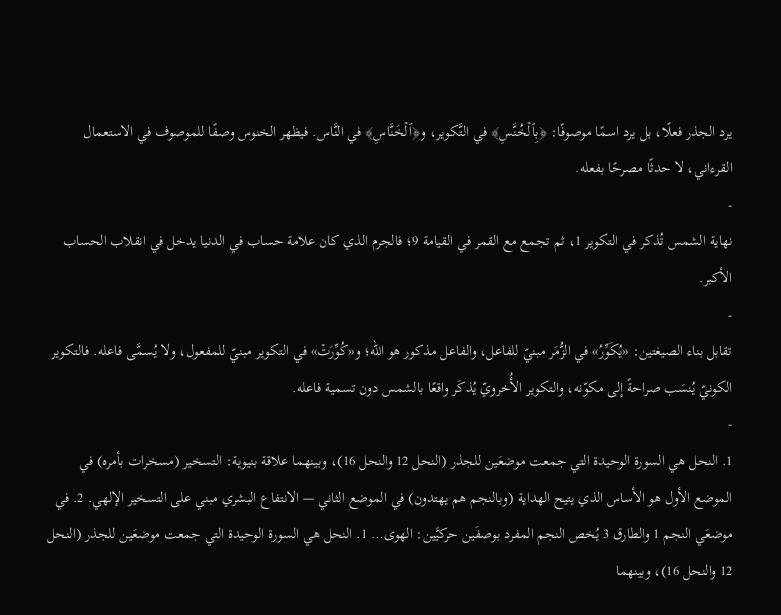يرد الجذر فعلًا، بل يرد اسمًا موصوفًا: ﴿بِٱلۡخُنَّسِ﴾ في التَّكوير، و﴿ٱلۡخَنَّاسِ﴾ في النَّاس. فيظهر الخنوس وصفًا للموصوف في الاستعمال القرءاني، لا حدثًا مصرحًا بفعله.
-
نهاية الشمس تُذكر في التكوير 1، ثم تجمع مع القمر في القيامة 9؛ فالجرم الذي كان علامة حساب في الدنيا يدخل في انقلاب الحساب الأكبر.
-
تقابل بناء الصيغتين: «يُكَوِّرُ» في الزُّمَر مبنيّ للفاعل، والفاعل مذكور هو الله؛ و«كُوِّرَتۡ» في التكوير مبنيّ للمفعول، ولا يُسمَّى فاعله. فالتكوير الكونيّ يُنسَب صراحةً إلى مكوّنه، والتكوير الأُخرويّ يُذكَر واقعًا بالشمس دون تسمية فاعله.
-
1. النحل هي السورة الوحيدة التي جمعت موضعَين للجذر (النحل 12 والنحل 16)، وبينهما علاقة بنيوية: التسخير (مسخرات بأمره) في الموضع الأول هو الأساس الذي يتيح الهداية (وبالنجم هم يهتدون) في الموضع الثاني — الانتفاع البشري مبني على التسخير الإلهي. 2. في موضعَي النجم 1 والطارق 3 يُخص النجم المفرد بوصفَين حركيَّين: الهوى… 1. النحل هي السورة الوحيدة التي جمعت موضعَين للجذر (النحل 12 والنحل 16)، وبينهما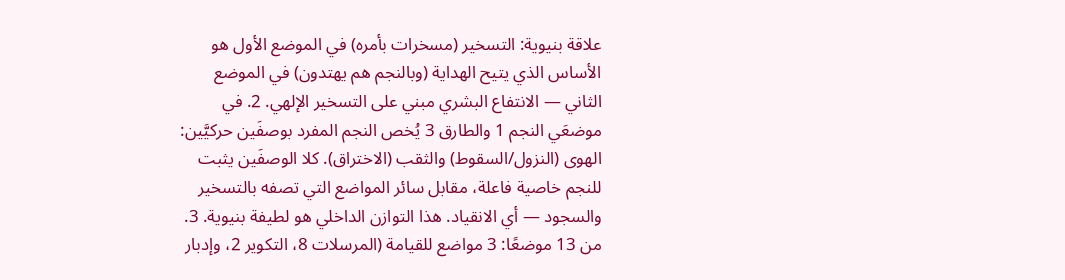علاقة بنيوية: التسخير (مسخرات بأمره) في الموضع الأول هو الأساس الذي يتيح الهداية (وبالنجم هم يهتدون) في الموضع الثاني — الانتفاع البشري مبني على التسخير الإلهي. 2. في موضعَي النجم 1 والطارق 3 يُخص النجم المفرد بوصفَين حركيَّين: الهوى (النزول/السقوط) والثقب (الاختراق). كلا الوصفَين يثبت للنجم خاصية فاعلة، مقابل سائر المواضع التي تصفه بالتسخير والسجود — أي الانقياد. هذا التوازن الداخلي هو لطيفة بنيوية. 3. من 13 موضعًا: 3 مواضع للقيامة (المرسلات 8، التكوير 2، وإدبار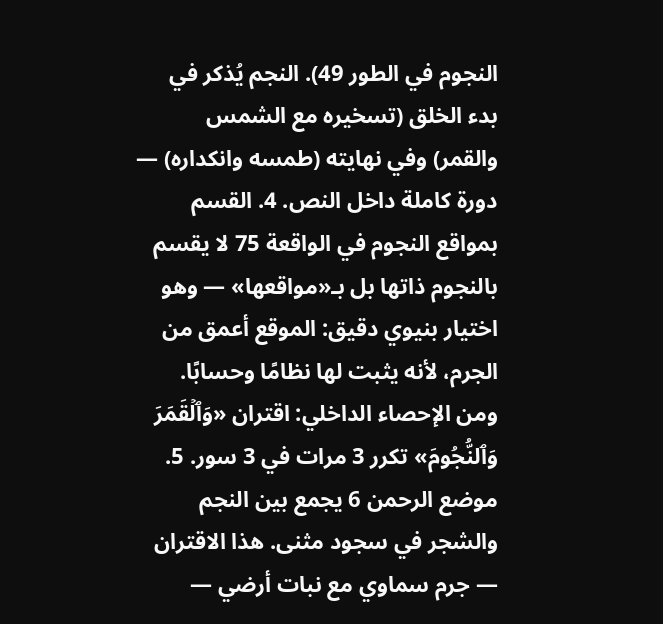النجوم في الطور 49). النجم يُذكر في بدء الخلق (تسخيره مع الشمس والقمر) وفي نهايته (طمسه وانكداره) — دورة كاملة داخل النص. 4. القسم بمواقع النجوم في الواقعة 75 لا يقسم بالنجوم ذاتها بل بـ«مواقعها» — وهو اختيار بنيوي دقيق: الموقع أعمق من الجرم، لأنه يثبت لها نظامًا وحسابًا. ومن الإحصاء الداخلي: اقتران «وَٱلۡقَمَرَ وَٱلنُّجُومَ» تكرر 3 مرات في 3 سور. 5. موضع الرحمن 6 يجمع بين النجم والشجر في سجود مثنى. هذا الاقتران — جرم سماوي مع نبات أرضي —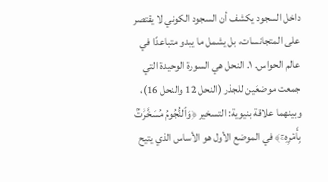داخل السجود يكشف أن السجود الكوني لا يقتصر على المتجانسات، بل يشمل ما يبدو متباعدًا في عالم الحواس. ١. النحل هي السورة الوحيدة التي جمعت موضعَين للجذر (النحل 12 والنحل 16)، وبينهما علاقة بنيوية: التسخير ﴿وَٱلنُّجُومُ مُسَخَّرَٰتُۢ بِأَمۡرِهِۦٓ﴾ في الموضع الأول هو الأساس الذي يتيح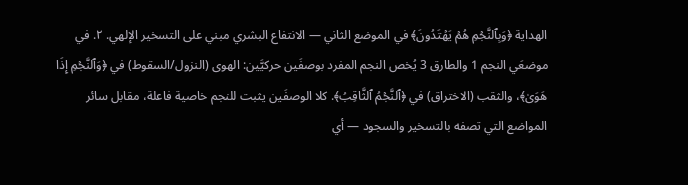الهداية ﴿وَبِٱلنَّجۡمِ هُمۡ يَهۡتَدُونَ﴾ في الموضع الثاني — الانتفاع البشري مبني على التسخير الإلهي. ٢. في موضعَي النجم 1 والطارق 3 يُخص النجم المفرد بوصفَين حركيَّين: الهوى (النزول/السقوط) في ﴿وَٱلنَّجۡمِ إِذَا هَوَىٰ﴾، والثقب (الاختراق) في ﴿ٱلنَّجۡمُ ٱلثَّاقِبُ﴾. كلا الوصفَين يثبت للنجم خاصية فاعلة، مقابل سائر المواضع التي تصفه بالتسخير والسجود — أي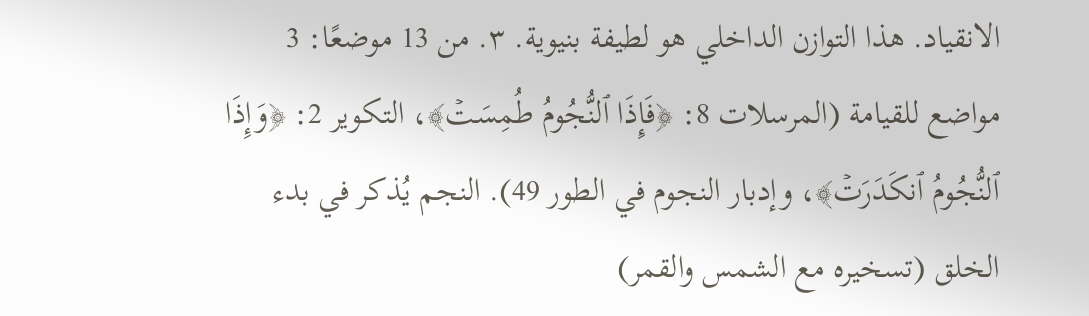الانقياد. هذا التوازن الداخلي هو لطيفة بنيوية. ٣. من 13 موضعًا: 3 مواضع للقيامة (المرسلات 8: ﴿فَإِذَا ٱلنُّجُومُ طُمِسَتۡ﴾، التكوير 2: ﴿وَإِذَا ٱلنُّجُومُ ٱنكَدَرَتۡ﴾، وإدبار النجوم في الطور 49). النجم يُذكر في بدء الخلق (تسخيره مع الشمس والقمر)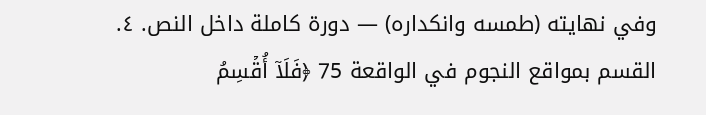وفي نهايته (طمسه وانكداره) — دورة كاملة داخل النص. ٤. القسم بمواقع النجوم في الواقعة 75 ﴿فَلَآ أُقۡسِمُ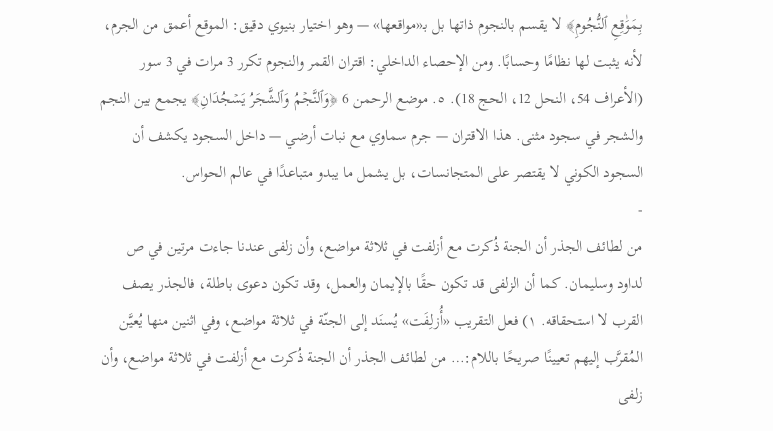بِمَوَٰقِعِ ٱلنُّجُومِ﴾ لا يقسم بالنجوم ذاتها بل بـ«مواقعها» — وهو اختيار بنيوي دقيق: الموقع أعمق من الجرم، لأنه يثبت لها نظامًا وحسابًا. ومن الإحصاء الداخلي: اقتران القمر والنجوم تكرر 3 مرات في 3 سور (الأعراف 54، النحل 12، الحج 18). ٥. موضع الرحمن 6 ﴿وَٱلنَّجۡمُ وَٱلشَّجَرُ يَسۡجُدَانِ﴾ يجمع بين النجم والشجر في سجود مثنى. هذا الاقتران — جرم سماوي مع نبات أرضي — داخل السجود يكشف أن السجود الكوني لا يقتصر على المتجانسات، بل يشمل ما يبدو متباعدًا في عالم الحواس.
-
من لطائف الجذر أن الجنة ذُكرت مع أزلفت في ثلاثة مواضع، وأن زلفى عندنا جاءت مرتين في ص لداود وسليمان. كما أن الزلفى قد تكون حقًا بالإيمان والعمل، وقد تكون دعوى باطلة، فالجذر يصف القرب لا استحقاقه. ١) فعل التقريب «أُزلِفَت» يُسنَد إلى الجنّة في ثلاثة مواضع، وفي اثنين منها يُعيَّن المُقرَّب إليهم تعيينًا صريحًا باللام:… من لطائف الجذر أن الجنة ذُكرت مع أزلفت في ثلاثة مواضع، وأن زلفى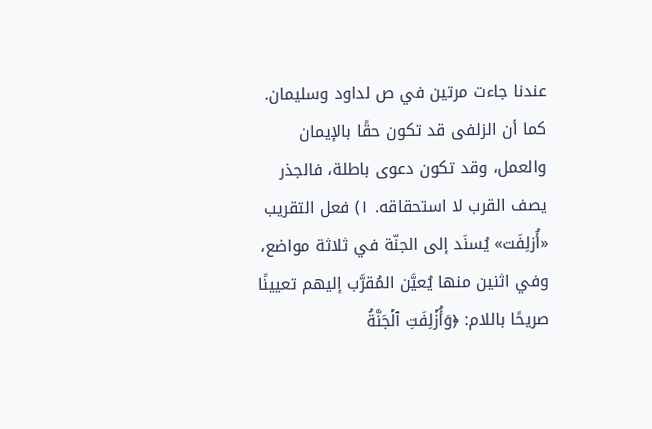عندنا جاءت مرتين في ص لداود وسليمان. كما أن الزلفى قد تكون حقًا بالإيمان والعمل، وقد تكون دعوى باطلة، فالجذر يصف القرب لا استحقاقه. ١) فعل التقريب «أُزلِفَت» يُسنَد إلى الجنّة في ثلاثة مواضع، وفي اثنين منها يُعيَّن المُقرَّب إليهم تعيينًا صريحًا باللام: ﴿وَأُزۡلِفَتِ ٱلۡجَنَّةُ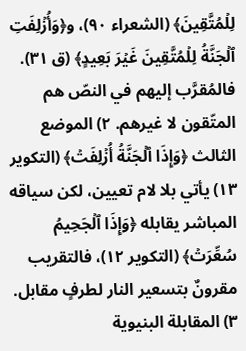لِلۡمُتَّقِينَ﴾ (الشعراء ٩٠)، و﴿وَأُزۡلِفَتِ ٱلۡجَنَّةُ لِلۡمُتَّقِينَ غَيۡرَ بَعِيدٍ﴾ (ق ٣١). فالمُقرَّب إليهم في النصّ هم المتّقون لا غيرهم. ٢) الموضع الثالث ﴿وَإِذَا ٱلۡجَنَّةُ أُزۡلِفَتۡ﴾ (التكوير ١٣) يأتي بلا لام تعيين، لكن سياقه المباشر يقابله ﴿وَإِذَا ٱلۡجَحِيمُ سُعِّرَتۡ﴾ (التكوير ١٢)، فالتقريب مقرونٌ بتسعير النار لطرفٍ مقابل. ٣) المقابلة البنيوية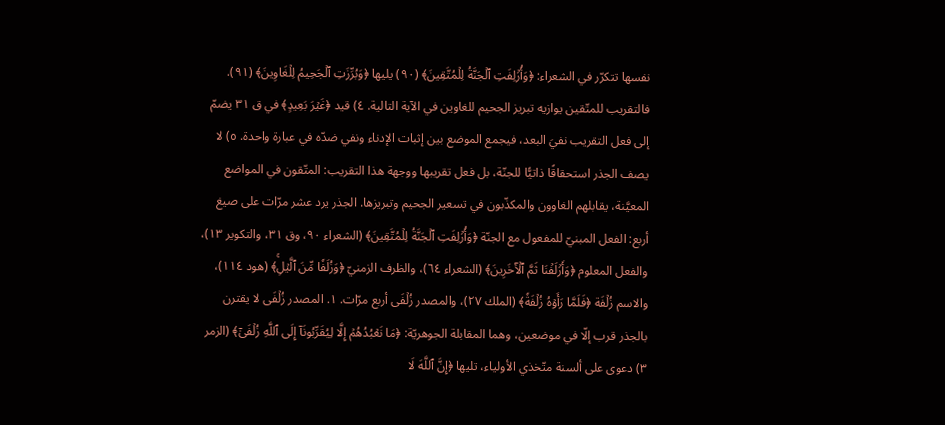نفسها تتكرّر في الشعراء: ﴿وَأُزۡلِفَتِ ٱلۡجَنَّةُ لِلۡمُتَّقِينَ﴾ (٩٠) يليها ﴿وَبُرِّزَتِ ٱلۡجَحِيمُ لِلۡغَاوِينَ﴾ (٩١). فالتقريب للمتّقين يوازيه تبريز الجحيم للغاوين في الآية التالية. ٤) قيد ﴿غَيۡرَ بَعِيدٍ﴾ في ق ٣١ يضمّ إلى فعل التقريب نفيَ البعد، فيجمع الموضع بين إثبات الإدناء ونفي ضدّه في عبارة واحدة. ٥) لا يصف الجذر استحقاقًا ذاتيًّا للجنّة، بل فعل تقريبها ووجهة هذا التقريب: المتّقون في المواضع المعيَّنة، يقابلهم الغاوون والمكذّبون في تسعير الجحيم وتبريزها. الجذر يرد عشر مرّات على صيغ أربع: الفعل المبنيّ للمفعول مع الجنّة ﴿وَأُزۡلِفَتِ ٱلۡجَنَّةُ لِلۡمُتَّقِينَ﴾ (الشعراء ٩٠، وق ٣١، والتكوير ١٣)، والفعل المعلوم ﴿وَأَزۡلَفۡنَا ثَمَّ ٱلۡأٓخَرِينَ﴾ (الشعراء ٦٤)، والظرف الزمنيّ ﴿وَزُلَفٗا مِّنَ ٱلَّيۡلِۚ﴾ (هود ١١٤)، والاسم زُلۡفَة ﴿فَلَمَّا رَأَوۡهُ زُلۡفَةٗ﴾ (الملك ٢٧)، والمصدر زُلۡفَى أربع مرّات. ١. المصدر زُلۡفَى لا يقترن بالجذر قرب إلّا في موضعين، وهما المقابلة الجوهريّة: ﴿مَا نَعۡبُدُهُمۡ إِلَّا لِيُقَرِّبُونَآ إِلَى ٱللَّهِ زُلۡفَىٰٓ﴾ (الزمر ٣) دعوى على ألسنة متّخذي الأولياء، تليها ﴿إِنَّ ٱللَّهَ لَا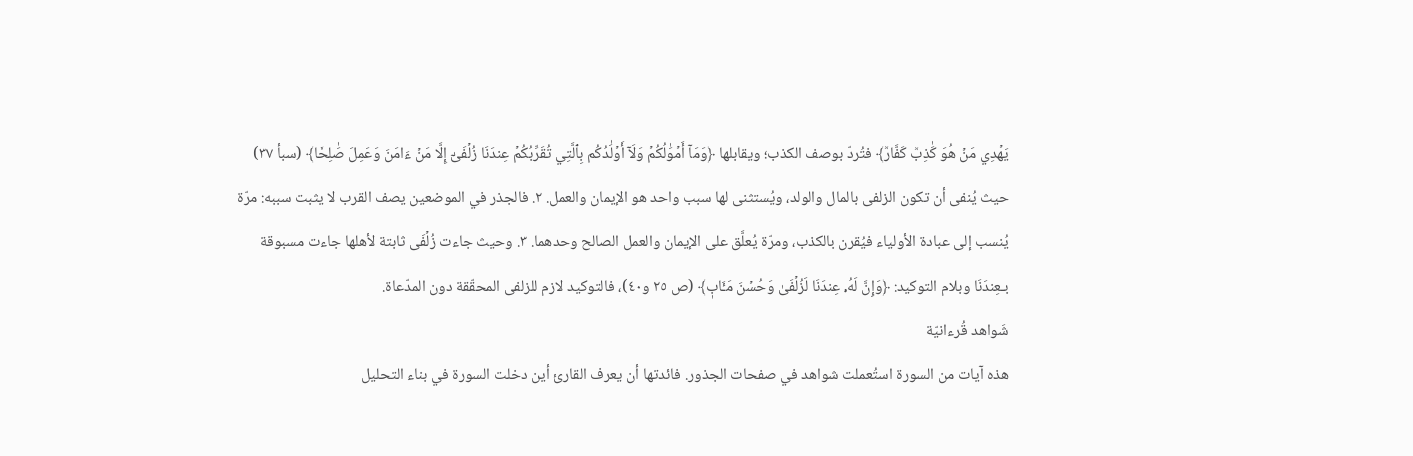يَهۡدِي مَنۡ هُوَ كَٰذِبٞ كَفَّارٞ﴾ فتُردّ بوصف الكذب؛ ويقابلها ﴿وَمَآ أَمۡوَٰلُكُمۡ وَلَآ أَوۡلَٰدُكُم بِٱلَّتِي تُقَرِّبُكُمۡ عِندَنَا زُلۡفَىٰٓ إِلَّا مَنۡ ءَامَنَ وَعَمِلَ صَٰلِحٗا﴾ (سبأ ٣٧) حيث يُنفى أن تكون الزلفى بالمال والولد، ويُستثنى لها سبب واحد هو الإيمان والعمل. ٢. فالجذر في الموضعين يصف القرب لا يثبت سببه: مرّة يُنسب إلى عبادة الأولياء فيُقرن بالكذب، ومرّة يُعلَّق على الإيمان والعمل الصالح وحدهما. ٣. وحيث جاءت زُلۡفَى ثابتة لأهلها جاءت مسبوقة بـعِندَنَا وبلام التوكيد: ﴿وَإِنَّ لَهُۥ عِندَنَا لَزُلۡفَىٰ وَحُسۡنَ مَـَٔابٖ﴾ (ص ٢٥ و٤٠)، فالتوكيد لازم للزلفى المحقّقة دون المدّعاة.
شَواهد قُرءانيّة
هذه آيات من السورة استُعملت شواهد في صفحات الجذور. فائدتها أن يعرف القارئ أين دخلت السورة في بناء التحليل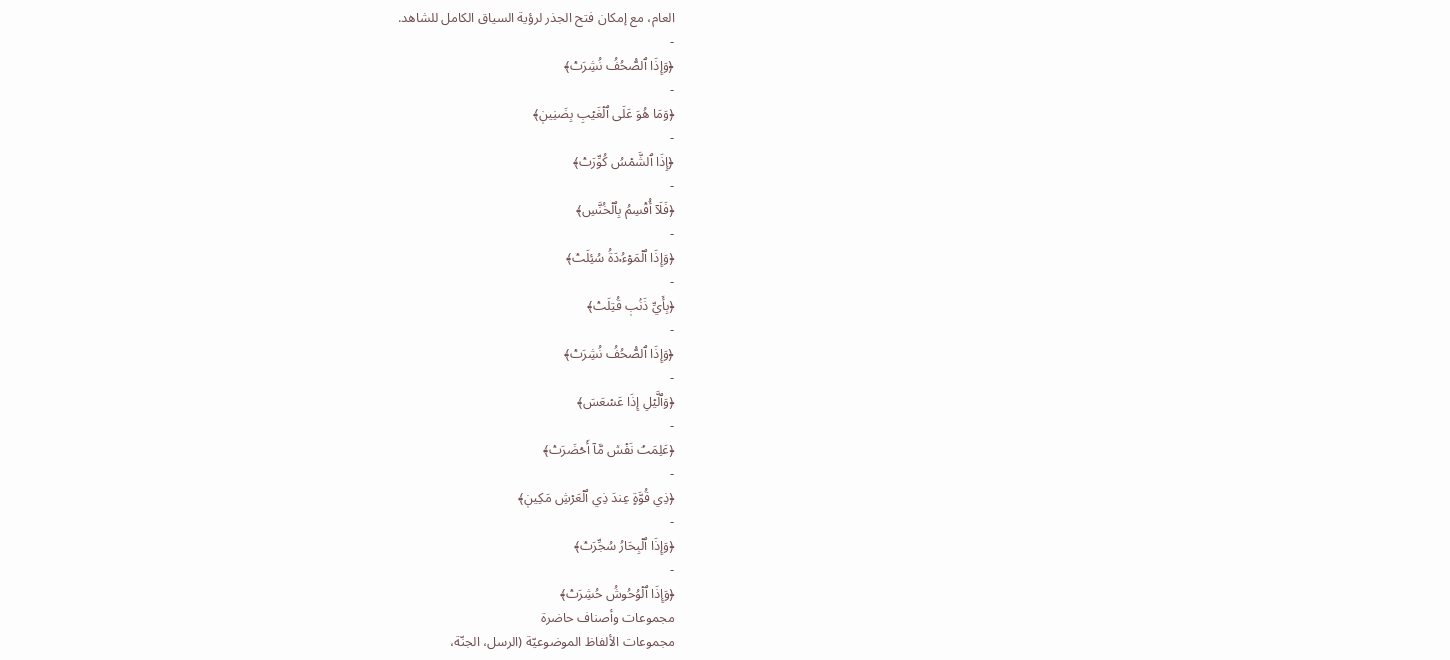العام، مع إمكان فتح الجذر لرؤية السياق الكامل للشاهد.
-
﴿وَإِذَا ٱلصُّحُفُ نُشِرَتۡ﴾
-
﴿وَمَا هُوَ عَلَى ٱلۡغَيۡبِ بِضَنِينٖ﴾
-
﴿إِذَا ٱلشَّمۡسُ كُوِّرَتۡ﴾
-
﴿فَلَآ أُقۡسِمُ بِٱلۡخُنَّسِ﴾
-
﴿وَإِذَا ٱلۡمَوۡءُۥدَةُ سُئِلَتۡ﴾
-
﴿بِأَيِّ ذَنۢبٖ قُتِلَتۡ﴾
-
﴿وَإِذَا ٱلصُّحُفُ نُشِرَتۡ﴾
-
﴿وَٱلَّيۡلِ إِذَا عَسۡعَسَ﴾
-
﴿عَلِمَتۡ نَفۡسٞ مَّآ أَحۡضَرَتۡ﴾
-
﴿ذِي قُوَّةٍ عِندَ ذِي ٱلۡعَرۡشِ مَكِينٖ﴾
-
﴿وَإِذَا ٱلۡبِحَارُ سُجِّرَتۡ﴾
-
﴿وَإِذَا ٱلۡوُحُوشُ حُشِرَتۡ﴾
مجموعات وأصناف حاضرة
مجموعات الألفاظ الموضوعيّة (الرسل، الجنّة،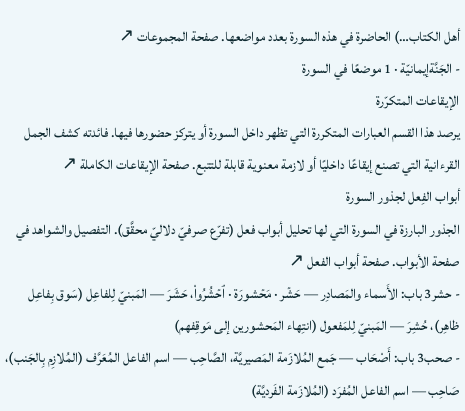أهل الكتاب…) الحاضرة في هذه السورة بعدد مواضعها. صفحة المجموعات ↗
- الجَنَّةإيمانيّة · 1 موضعًا في السورة
الإيقاعات المتكرّرة
يرصد هذا القسم العبارات المتكررة التي تظهر داخل السورة أو يتركز حضورها فيها. فائدته كشف الجمل القرءانية التي تصنع إيقاعًا داخليًا أو لازمة معنوية قابلة للتتبع. صفحة الإيقاعات الكاملة ↗
أبواب الفِعل لجذور السورة
الجذور البارزة في السورة التي لها تحليل أبواب فعل (تفرّع صرفيّ دلاليّ محقَّق). التفصيل والشواهد في صفحة الأبواب. صفحة أبواب الفعل ↗
- حشر3 باب: الأَسماء والمَصادِر — حَشۡر · مَحۡشورَة · ٱحۡشُرُواْ، حَشَرَ — المَبنيّ لِلفاعِل (سَوق بِفاعِل ظاهِر)، حُشِرَ — المَبنيّ لِلمَفعول (انتِهاء المَحشورين إلى مَوقِفهم)
- صحب3 باب: أَصْحَاب — جَمع المُلازَمة المَصيريَّة، الصَّاحِب — اسم الفاعل المُعَرَّف (المُلازِم بِالجَنب)، صَاحِب — اسم الفاعل المُفرَد (المُلازَمة الفَرديَّة)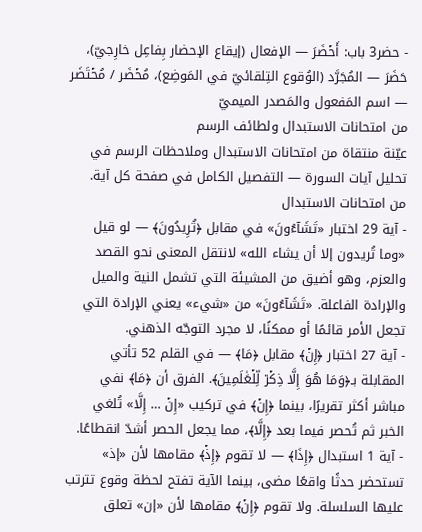- حضر3 باب: أَحۡضَرَ — الإفعال (إيقاع الإحضار بِفاعِل خارِجيّ)، حَضَرَ — المُجَرَّد (الوُقوع التِلقائيّ في المَوضِع)، مُحۡضَر / مُحۡتَضَر — اسم المَفعول والمَصدر الميميّ
من امتحانات الاستبدال ولطائف الرسم
عيّنة منتقاة من امتحانات الاستبدال وملاحظات الرسم في تحليل آيات السورة — التفصيل الكامل في صفحة كل آية.
من امتحانات الاستبدال
- آية 29 اختبار «تَشَآءُونَ» في مقابل ﴿تُرِيدُونَ﴾ — لو قيل «وما تُريدون إلا أن يشاء الله» لانتقل المعنى نحو القصد والعزم، وهو أضيق من المشيئة التي تشمل النية والميل والإرادة الفاعلة. «تَشَآءُونَ» من «شيء» يعني الإرادة التي تجعل الأمر قائمًا أو ممكنًا، لا مجرد التوجّه الذهني.
- آية 27 اختبار ﴿إِنۡ﴾ مقابل ﴿مَا﴾ — في القلم 52 تأتي المقابلة بـ﴿وَمَا هُوَ إِلَّا ذِكۡرٞ لِّلۡعَٰلَمِينَ﴾. الفرق أن ﴿مَا﴾ نفي مباشر أكثر تقريرًا، بينما ﴿إِنۡ﴾ في تركيب «إِنۡ … إِلَّا» تُلغي الخبر ثم تُحصر فيما بعد ﴿إِلَّا﴾، مما يجعل الحصر أشدّ انقطاعًا.
- آية 1 استبدال ﴿إِذَا﴾ — لا تقوم ﴿إِذۡ﴾ مقامها لأن «إذ» تستحضر حدثًا واقعًا مضى، بينما الآية تفتح لحظة وقوع تترتب عليها السلسلة. ولا تقوم ﴿إِنۡ﴾ مقامها لأن «إن» تعلق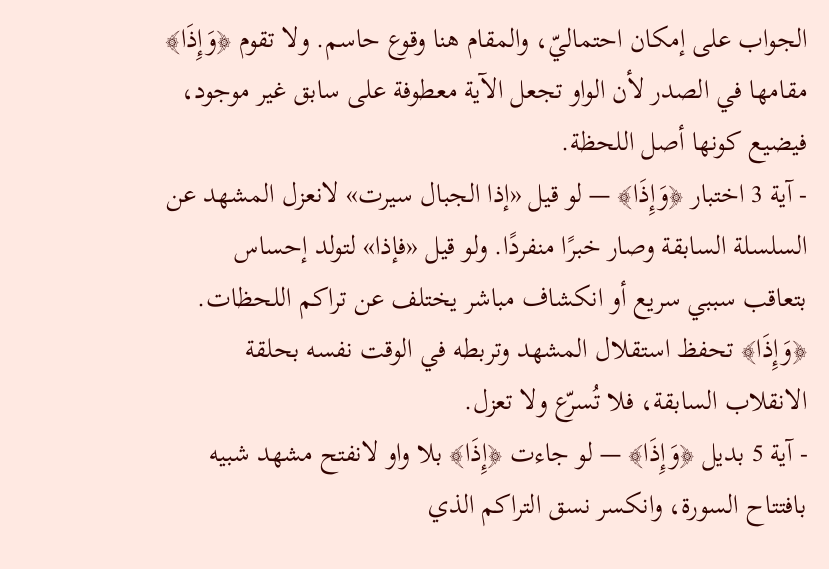الجواب على إمكان احتماليّ، والمقام هنا وقوع حاسم. ولا تقوم ﴿وَإِذَا﴾ مقامها في الصدر لأن الواو تجعل الآية معطوفة على سابق غير موجود، فيضيع كونها أصل اللحظة.
- آية 3 اختبار ﴿وَإِذَا﴾ — لو قيل «إذا الجبال سيرت» لانعزل المشهد عن السلسلة السابقة وصار خبرًا منفردًا. ولو قيل «فإذا» لتولد إحساس بتعاقب سببي سريع أو انكشاف مباشر يختلف عن تراكم اللحظات. ﴿وَإِذَا﴾ تحفظ استقلال المشهد وتربطه في الوقت نفسه بحلقة الانقلاب السابقة، فلا تُسرّع ولا تعزل.
- آية 5 بديل ﴿وَإِذَا﴾ — لو جاءت ﴿إِذَا﴾ بلا واو لانفتح مشهد شبيه بافتتاح السورة، وانكسر نسق التراكم الذي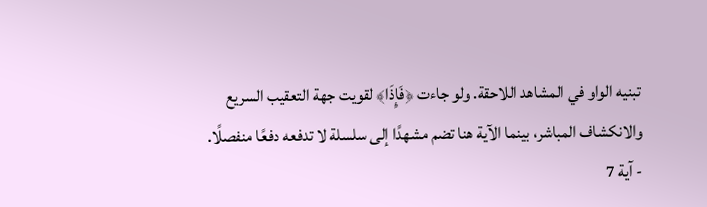تبنيه الواو في المشاهد اللاحقة. ولو جاءت ﴿فَإِذَا﴾ لقويت جهة التعقيب السريع والانكشاف المباشر، بينما الآية هنا تضم مشهدًا إلى سلسلة لا تدفعه دفعًا منفصلًا.
- آية 7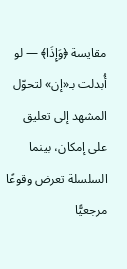مقايسة ﴿وَإِذَا﴾ — لو أُبدلت بـ«إن» لتحوّل المشهد إلى تعليق على إمكان، بينما السلسلة تعرض وقوعًا مرجعيًّا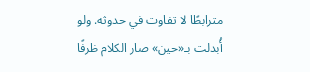مترابطًا لا تفاوت في حدوثه. ولو أُبدلت بـ«حين» صار الكلام ظرفًا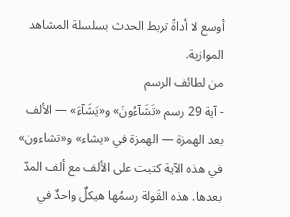أوسع لا أداةً تربط الحدث بسلسلة المشاهد الموازية.
من لطائف الرسم
- آية 29 رسم «تَشَآءُونَ» و«يَشَآءَ» — الألف بعد الهمزة — الهمزة في «يشاء» و«تشاءون» في هذه الآية كتبت على الألف مع ألف المدّ بعدها. هذه القَولة رسمُها هيكلٌ واحدٌ في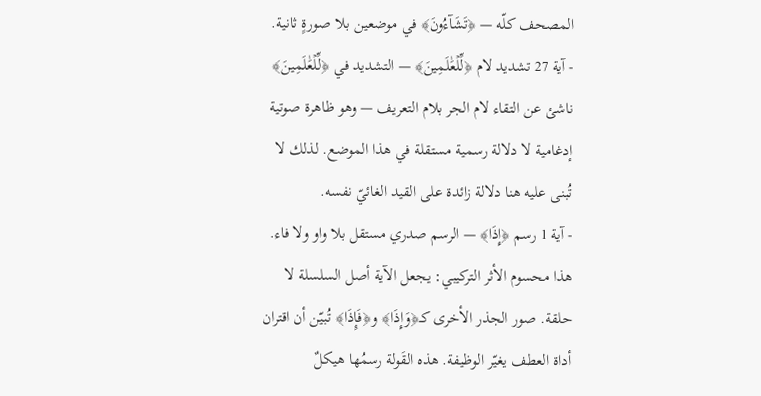المصحف كلّه — ﴿تَشَآءُونَ﴾ في موضعين بلا صورةٍ ثانية.
- آية 27 تشديد لام ﴿لِّلۡعَٰلَمِينَ﴾ — التشديد في ﴿لِّلۡعَٰلَمِينَ﴾ ناشئ عن التقاء لام الجر بلام التعريف — وهو ظاهرة صوتية إدغامية لا دلالة رسمية مستقلة في هذا الموضع. لذلك لا تُبنى عليه هنا دلالة زائدة على القيد الغائيّ نفسه.
- آية 1 رسم ﴿إِذَا﴾ — الرسم صدري مستقل بلا واو ولا فاء. هذا محسوم الأثر التركيبي: يجعل الآية أصل السلسلة لا حلقة. صور الجذر الأخرى كـ﴿وَإِذَا﴾ و﴿فَإِذَا﴾ تُبيّن أن اقتران أداة العطف يغيّر الوظيفة. هذه القَولة رسمُها هيكلٌ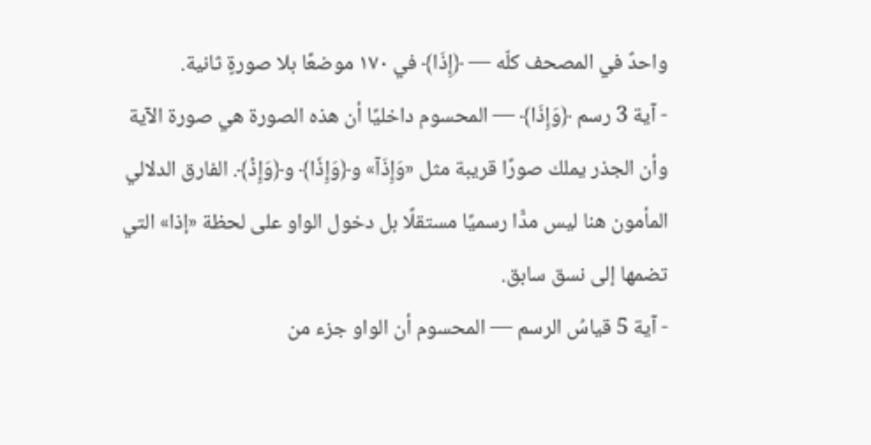واحدٌ في المصحف كلّه — ﴿إِذَا﴾ في ١٧٠ موضعًا بلا صورةٍ ثانية.
- آية 3 رسم ﴿وَإِذَا﴾ — المحسوم داخليًا أن هذه الصورة هي صورة الآية وأن الجذر يملك صورًا قريبة مثل «وَإِذَآ» و﴿وَإِذٗا﴾ و﴿وَإِذۡ﴾. الفارق الدلالي المأمون هنا ليس مدًّا رسميًا مستقلًا بل دخول الواو على لحظة «إذا» التي تضمها إلى نسق سابق.
- آية 5 قياسُ الرسم — المحسوم أن الواو جزء من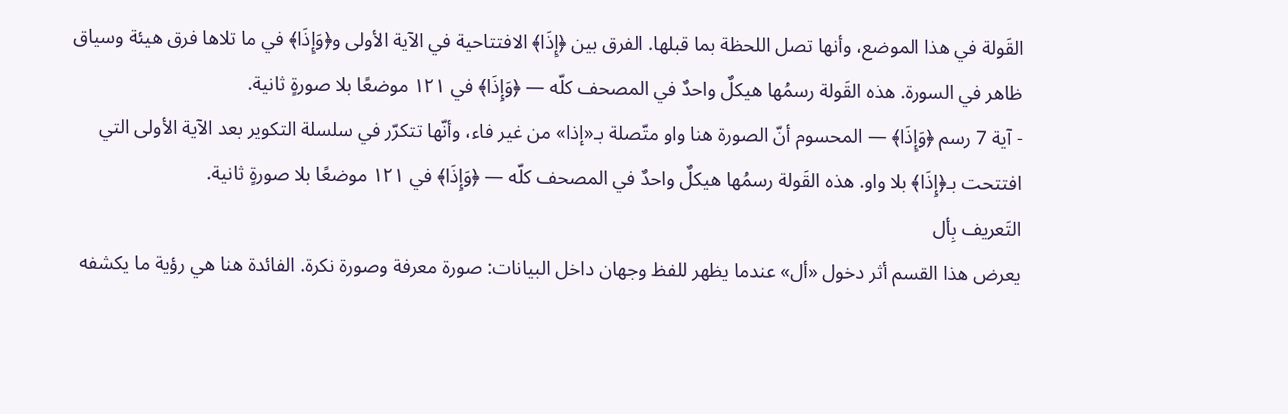القَولة في هذا الموضع، وأنها تصل اللحظة بما قبلها. الفرق بين ﴿إِذَا﴾ الافتتاحية في الآية الأولى و﴿وَإِذَا﴾ في ما تلاها فرق هيئة وسياق ظاهر في السورة. هذه القَولة رسمُها هيكلٌ واحدٌ في المصحف كلّه — ﴿وَإِذَا﴾ في ١٢١ موضعًا بلا صورةٍ ثانية.
- آية 7 رسم ﴿وَإِذَا﴾ — المحسوم أنّ الصورة هنا واو متّصلة بـ«إذا» من غير فاء، وأنّها تتكرّر في سلسلة التكوير بعد الآية الأولى التي افتتحت بـ﴿إِذَا﴾ بلا واو. هذه القَولة رسمُها هيكلٌ واحدٌ في المصحف كلّه — ﴿وَإِذَا﴾ في ١٢١ موضعًا بلا صورةٍ ثانية.
التَعريف بِأل
يعرض هذا القسم أثر دخول «أل» عندما يظهر للفظ وجهان داخل البيانات: صورة معرفة وصورة نكرة. الفائدة هنا هي رؤية ما يكشفه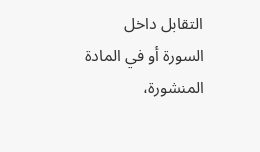التقابل داخل السورة أو في المادة المنشورة،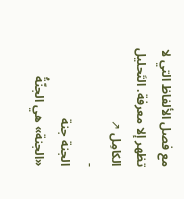مع فصل الألفاظ التي لا تظهر إلا معرفة. التَحليل الكامِل ↗
-
الجنة جنة
«الجنة» هي الجنّةُ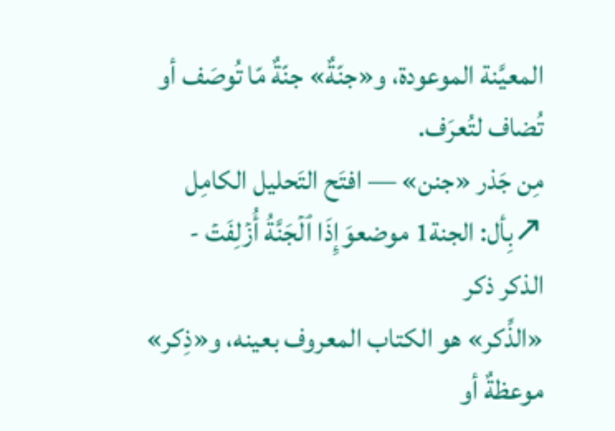المعيَّنة الموعودة، و«جنّةٌ» جنّةٌ مّا تُوصَف أو تُضاف لتُعرَف.
مِن جَذر «جنن» — افتَح التَحليل الكامِل ↗بِأل: الجنة1 موضعوَإِذَا ٱلۡجَنَّةُ أُزۡلِفَتۡ -
الذكر ذكر
«الذِّكر» هو الكتاب المعروف بعينه، و«ذِكر» موعظةٌ أو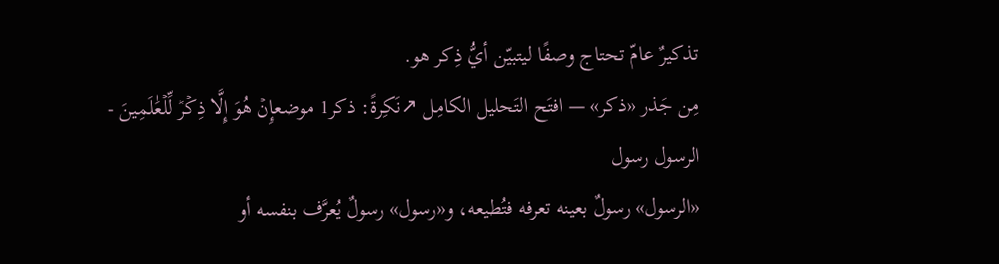تذكيرٌ عامّ تحتاج وصفًا ليتبيّن أيُّ ذِكر هو.
مِن جَذر «ذكر» — افتَح التَحليل الكامِل ↗نَكِرةً: ذكر1 موضعإِنۡ هُوَ إِلَّا ذِكۡرٞ لِّلۡعَٰلَمِينَ -
الرسول رسول
«الرسول» رسولٌ بعينه تعرفه فتُطيعه، و«رسول» رسولٌ يُعرَّف بنفسه أو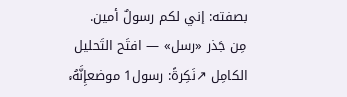بصفته: إني لكم رسولٌ أمين.
مِن جَذر «رسل» — افتَح التَحليل الكامِل ↗نَكِرةً: رسول1 موضعإِنَّهُۥ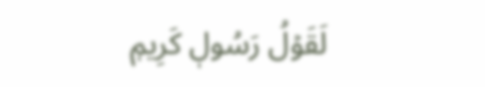لَقَوۡلُ رَسُولٖ كَرِيمٖ